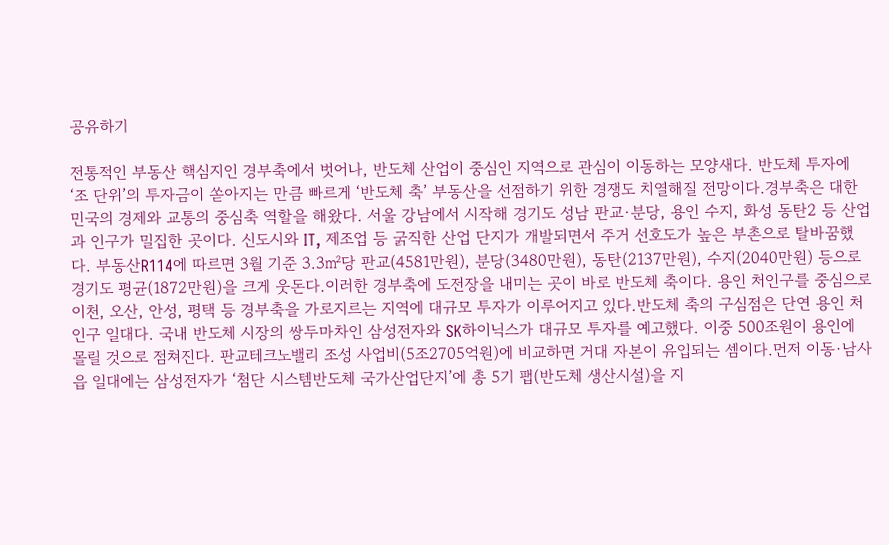공유하기

전통적인 부동산 핵심지인 경부축에서 벗어나, 반도체 산업이 중심인 지역으로 관심이 이동하는 모양새다. 반도체 투자에 ‘조 단위’의 투자금이 쏟아지는 만큼 빠르게 ‘반도체 축’ 부동산을 선점하기 위한 경쟁도 치열해질 전망이다.경부축은 대한민국의 경제와 교통의 중심축 역할을 해왔다. 서울 강남에서 시작해 경기도 성남 판교·분당, 용인 수지, 화성 동탄2 등 산업과 인구가 밀집한 곳이다. 신도시와 IT, 제조업 등 굵직한 산업 단지가 개발되면서 주거 선호도가 높은 부촌으로 탈바꿈했다. 부동산R114에 따르면 3월 기준 3.3㎡당 판교(4581만원), 분당(3480만원), 동탄(2137만원), 수지(2040만원) 등으로 경기도 평균(1872만원)을 크게 웃돈다.이러한 경부축에 도전장을 내미는 곳이 바로 반도체 축이다. 용인 처인구를 중심으로 이천, 오산, 안성, 평택 등 경부축을 가로지르는 지역에 대규모 투자가 이루어지고 있다.반도체 축의 구심점은 단연 용인 처인구 일대다. 국내 반도체 시장의 쌍두마차인 삼성전자와 SK하이닉스가 대규모 투자를 예고했다. 이중 500조원이 용인에 몰릴 것으로 점쳐진다. 판교테크노밸리 조성 사업비(5조2705억원)에 비교하면 거대 자본이 유입되는 셈이다.먼저 이동·남사읍 일대에는 삼성전자가 ‘첨단 시스템반도체 국가산업단지’에 총 5기 팹(반도체 생산시설)을 지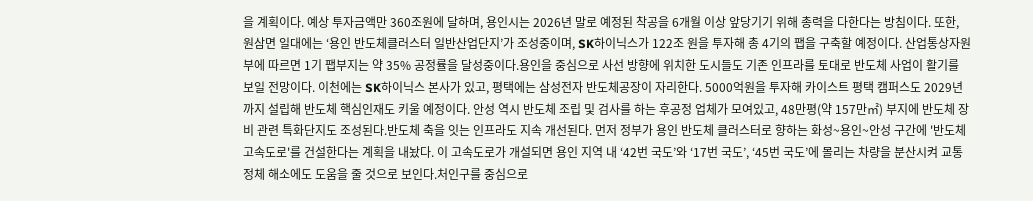을 계획이다. 예상 투자금액만 360조원에 달하며, 용인시는 2026년 말로 예정된 착공을 6개월 이상 앞당기기 위해 총력을 다한다는 방침이다. 또한, 원삼면 일대에는 ‘용인 반도체클러스터 일반산업단지’가 조성중이며, SK하이닉스가 122조 원을 투자해 총 4기의 팹을 구축할 예정이다. 산업통상자원부에 따르면 1기 팹부지는 약 35% 공정률을 달성중이다.용인을 중심으로 사선 방향에 위치한 도시들도 기존 인프라를 토대로 반도체 사업이 활기를 보일 전망이다. 이천에는 SK하이닉스 본사가 있고, 평택에는 삼성전자 반도체공장이 자리한다. 5000억원을 투자해 카이스트 평택 캠퍼스도 2029년까지 설립해 반도체 핵심인재도 키울 예정이다. 안성 역시 반도체 조립 및 검사를 하는 후공정 업체가 모여있고, 48만평(약 157만㎡) 부지에 반도체 장비 관련 특화단지도 조성된다.반도체 축을 잇는 인프라도 지속 개선된다. 먼저 정부가 용인 반도체 클러스터로 향하는 화성~용인~안성 구간에 '반도체 고속도로'를 건설한다는 계획을 내놨다. 이 고속도로가 개설되면 용인 지역 내 ‘42번 국도’와 ‘17번 국도’, ‘45번 국도’에 몰리는 차량을 분산시켜 교통정체 해소에도 도움을 줄 것으로 보인다.처인구를 중심으로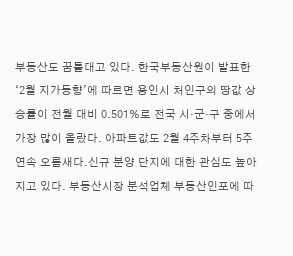부동산도 꿈틀대고 있다. 한국부동산원이 발표한 ‘2월 지가동향’에 따르면 용인시 처인구의 땅값 상승률이 전월 대비 0.501%로 전국 시·군·구 중에서 가장 많이 올랐다. 아파트값도 2월 4주차부터 5주 연속 오름새다.신규 분양 단지에 대한 관심도 높아지고 있다. 부동산시장 분석업체 부동산인포에 따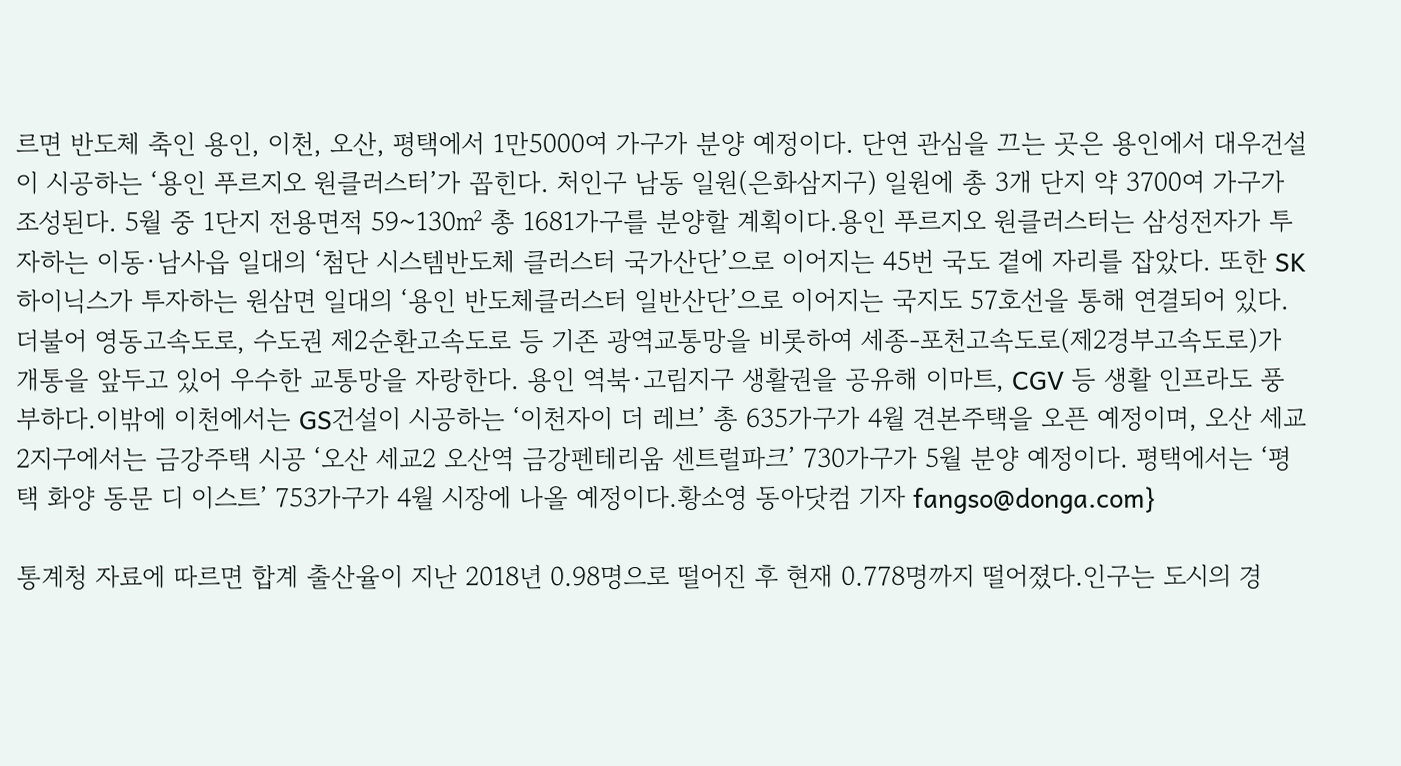르면 반도체 축인 용인, 이천, 오산, 평택에서 1만5000여 가구가 분양 예정이다. 단연 관심을 끄는 곳은 용인에서 대우건설이 시공하는 ‘용인 푸르지오 원클러스터’가 꼽힌다. 처인구 남동 일원(은화삼지구) 일원에 총 3개 단지 약 3700여 가구가 조성된다. 5월 중 1단지 전용면적 59~130㎡ 총 1681가구를 분양할 계획이다.용인 푸르지오 원클러스터는 삼성전자가 투자하는 이동·남사읍 일대의 ‘첨단 시스템반도체 클러스터 국가산단’으로 이어지는 45번 국도 곁에 자리를 잡았다. 또한 SK하이닉스가 투자하는 원삼면 일대의 ‘용인 반도체클러스터 일반산단’으로 이어지는 국지도 57호선을 통해 연결되어 있다.더불어 영동고속도로, 수도권 제2순환고속도로 등 기존 광역교통망을 비롯하여 세종-포천고속도로(제2경부고속도로)가 개통을 앞두고 있어 우수한 교통망을 자랑한다. 용인 역북·고림지구 생활권을 공유해 이마트, CGV 등 생활 인프라도 풍부하다.이밖에 이천에서는 GS건설이 시공하는 ‘이천자이 더 레브’ 총 635가구가 4월 견본주택을 오픈 예정이며, 오산 세교2지구에서는 금강주택 시공 ‘오산 세교2 오산역 금강펜테리움 센트럴파크’ 730가구가 5월 분양 예정이다. 평택에서는 ‘평택 화양 동문 디 이스트’ 753가구가 4월 시장에 나올 예정이다.황소영 동아닷컴 기자 fangso@donga.com}

통계청 자료에 따르면 합계 출산율이 지난 2018년 0.98명으로 떨어진 후 현재 0.778명까지 떨어졌다.인구는 도시의 경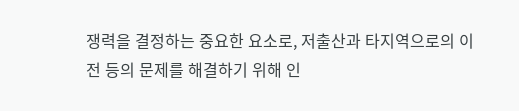쟁력을 결정하는 중요한 요소로, 저출산과 타지역으로의 이전 등의 문제를 해결하기 위해 인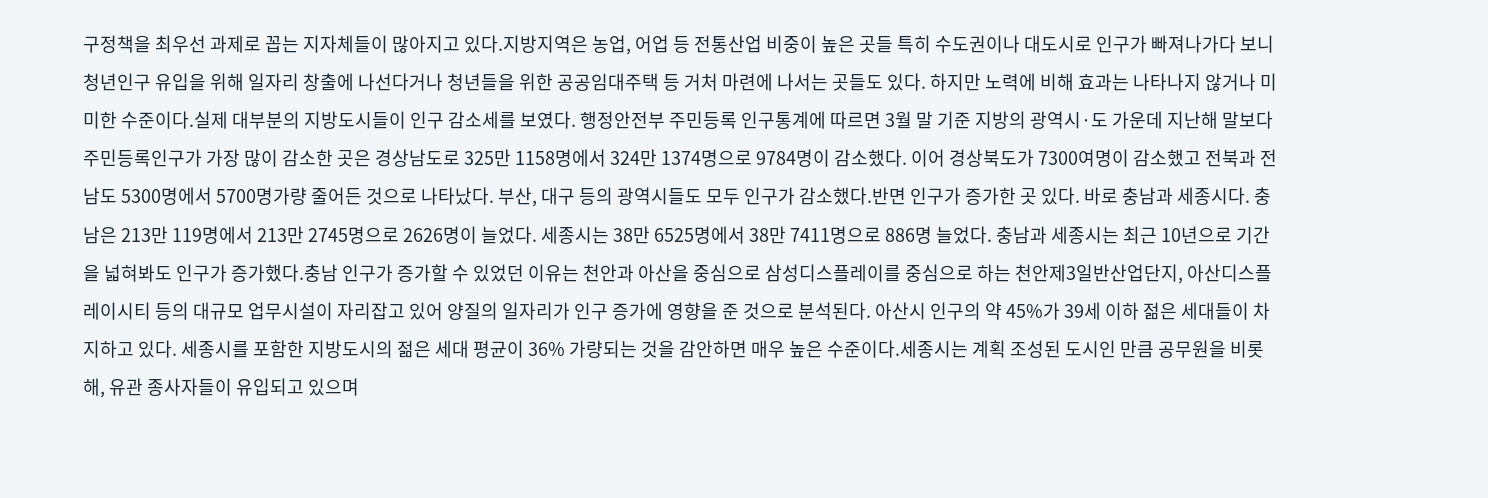구정책을 최우선 과제로 꼽는 지자체들이 많아지고 있다.지방지역은 농업, 어업 등 전통산업 비중이 높은 곳들 특히 수도권이나 대도시로 인구가 빠져나가다 보니 청년인구 유입을 위해 일자리 창출에 나선다거나 청년들을 위한 공공임대주택 등 거처 마련에 나서는 곳들도 있다. 하지만 노력에 비해 효과는 나타나지 않거나 미미한 수준이다.실제 대부분의 지방도시들이 인구 감소세를 보였다. 행정안전부 주민등록 인구통계에 따르면 3월 말 기준 지방의 광역시·도 가운데 지난해 말보다 주민등록인구가 가장 많이 감소한 곳은 경상남도로 325만 1158명에서 324만 1374명으로 9784명이 감소했다. 이어 경상북도가 7300여명이 감소했고 전북과 전남도 5300명에서 5700명가량 줄어든 것으로 나타났다. 부산, 대구 등의 광역시들도 모두 인구가 감소했다.반면 인구가 증가한 곳 있다. 바로 충남과 세종시다. 충남은 213만 119명에서 213만 2745명으로 2626명이 늘었다. 세종시는 38만 6525명에서 38만 7411명으로 886명 늘었다. 충남과 세종시는 최근 10년으로 기간을 넓혀봐도 인구가 증가했다.충남 인구가 증가할 수 있었던 이유는 천안과 아산을 중심으로 삼성디스플레이를 중심으로 하는 천안제3일반산업단지, 아산디스플레이시티 등의 대규모 업무시설이 자리잡고 있어 양질의 일자리가 인구 증가에 영향을 준 것으로 분석된다. 아산시 인구의 약 45%가 39세 이하 젊은 세대들이 차지하고 있다. 세종시를 포함한 지방도시의 젊은 세대 평균이 36% 가량되는 것을 감안하면 매우 높은 수준이다.세종시는 계획 조성된 도시인 만큼 공무원을 비롯해, 유관 종사자들이 유입되고 있으며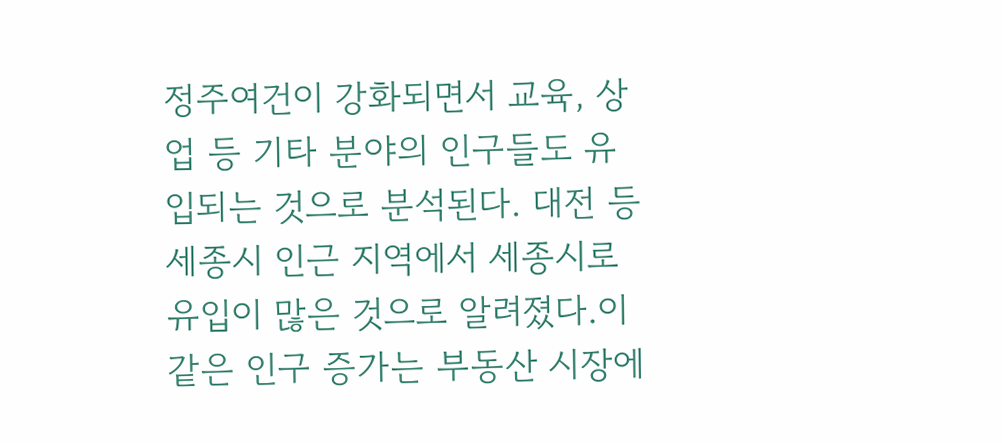정주여건이 강화되면서 교육, 상업 등 기타 분야의 인구들도 유입되는 것으로 분석된다. 대전 등 세종시 인근 지역에서 세종시로 유입이 많은 것으로 알려졌다.이 같은 인구 증가는 부동산 시장에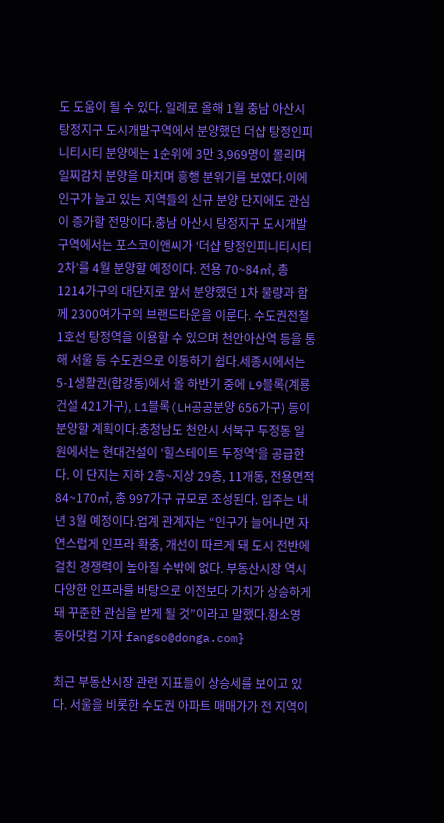도 도움이 될 수 있다. 일례로 올해 1월 충남 아산시 탕정지구 도시개발구역에서 분양했던 더샵 탕정인피니티시티 분양에는 1순위에 3만 3,969명이 몰리며 일찌감치 분양을 마치며 흥행 분위기를 보였다.이에 인구가 늘고 있는 지역들의 신규 분양 단지에도 관심이 증가할 전망이다.충남 아산시 탕정지구 도시개발구역에서는 포스코이앤씨가 ‘더샵 탕정인피니티시티2차’를 4월 분양할 예정이다. 전용 70~84㎡, 총 1214가구의 대단지로 앞서 분양했던 1차 물량과 함께 2300여가구의 브랜드타운을 이룬다. 수도권전철 1호선 탕정역을 이용할 수 있으며 천안아산역 등을 통해 서울 등 수도권으로 이동하기 쉽다.세종시에서는 5-1생활권(합강동)에서 올 하반기 중에 L9블록(계룡건설 421가구), L1블록(LH공공분양 656가구) 등이 분양할 계획이다.충청남도 천안시 서북구 두정동 일원에서는 현대건설이 ‘힐스테이트 두정역’을 공급한다. 이 단지는 지하 2층~지상 29층, 11개동, 전용면적 84~170㎡, 총 997가구 규모로 조성된다. 입주는 내년 3월 예정이다.업계 관계자는 “인구가 늘어나면 자연스럽게 인프라 확충, 개선이 따르게 돼 도시 전반에 걸친 경쟁력이 높아질 수밖에 없다. 부동산시장 역시 다양한 인프라를 바탕으로 이전보다 가치가 상승하게 돼 꾸준한 관심을 받게 될 것”이라고 말했다.황소영 동아닷컴 기자 fangso@donga.com}

최근 부동산시장 관련 지표들이 상승세를 보이고 있다. 서울을 비롯한 수도권 아파트 매매가가 전 지역이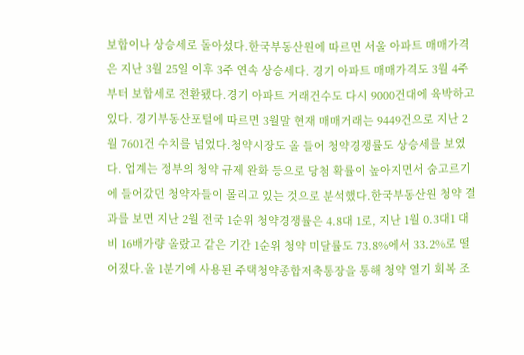보합이나 상승세로 돌아섰다.한국부동산원에 따르면 서울 아파트 매매가격은 지난 3월 25일 이후 3주 연속 상승세다. 경기 아파트 매매가격도 3월 4주부터 보합세로 전환됐다.경기 아파트 거래건수도 다시 9000건대에 육박하고 있다. 경기부동산포털에 따르면 3월말 현재 매매거래는 9449건으로 지난 2월 7601건 수치를 넘었다.청약시장도 올 들어 청약경쟁률도 상승세를 보였다. 업계는 정부의 청약 규제 완화 등으로 당첨 확률이 높아지면서 숨고르기에 들어갔던 청약자들이 몰리고 있는 것으로 분석했다.한국부동산원 청약 결과를 보면 지난 2월 전국 1순위 청약경쟁률은 4.8대 1로, 지난 1월 0.3대1 대비 16배가량 올랐고 같은 기간 1순위 청약 미달률도 73.8%에서 33.2%로 떨어졌다.올 1분기에 사용된 주택청약종합저축통장을 통해 청약 열기 회복 조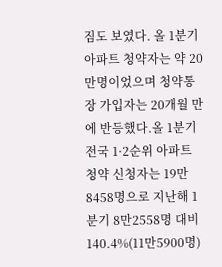짐도 보였다. 올 1분기 아파트 청약자는 약 20만명이었으며 청약통장 가입자는 20개월 만에 반등했다.올 1분기 전국 1·2순위 아파트 청약 신청자는 19만8458명으로 지난해 1분기 8만2558명 대비 140.4%(11만5900명)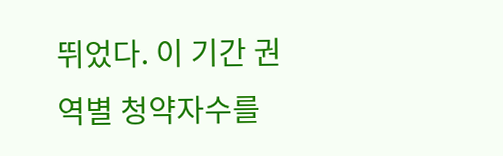뛰었다. 이 기간 권역별 청약자수를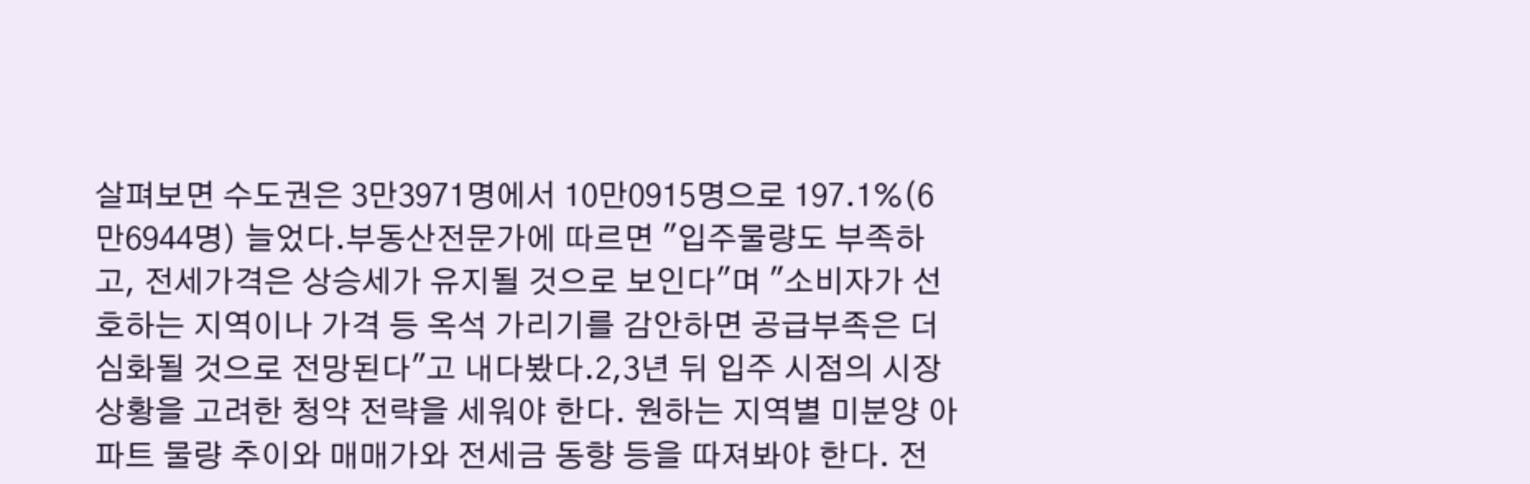살펴보면 수도권은 3만3971명에서 10만0915명으로 197.1%(6만6944명) 늘었다.부동산전문가에 따르면 "입주물량도 부족하고, 전세가격은 상승세가 유지될 것으로 보인다"며 "소비자가 선호하는 지역이나 가격 등 옥석 가리기를 감안하면 공급부족은 더 심화될 것으로 전망된다"고 내다봤다.2,3년 뒤 입주 시점의 시장상황을 고려한 청약 전략을 세워야 한다. 원하는 지역별 미분양 아파트 물량 추이와 매매가와 전세금 동향 등을 따져봐야 한다. 전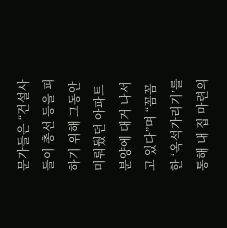문가들은 “건설사들이 총선 등을 피하기 위해 그동안 미뤄뒀던 아파트 분양에 대거 나서고 있다”며 “꼼꼼한 ‘옥석가리기’를 통해 내 집 마련의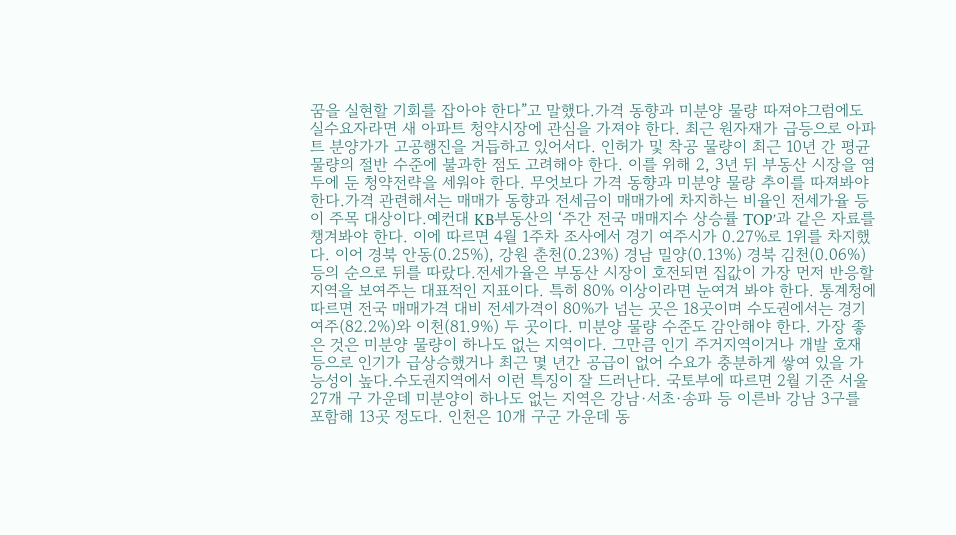꿈을 실현할 기회를 잡아야 한다”고 말했다.가격 동향과 미분양 물량 따져야그럼에도 실수요자라면 새 아파트 청약시장에 관심을 가져야 한다. 최근 원자재가 급등으로 아파트 분양가가 고공행진을 거듭하고 있어서다. 인허가 및 착공 물량이 최근 10년 간 평균 물량의 절반 수준에 불과한 점도 고려해야 한다. 이를 위해 2, 3년 뒤 부동산 시장을 염두에 둔 청약전략을 세워야 한다. 무엇보다 가격 동향과 미분양 물량 추이를 따져봐야 한다.가격 관련해서는 매매가 동향과 전세금이 매매가에 차지하는 비율인 전세가율 등이 주목 대상이다.예컨대 KB부동산의 ‘주간 전국 매매지수 상승률 TOP’과 같은 자료를 챙겨봐야 한다. 이에 따르면 4월 1주차 조사에서 경기 여주시가 0.27%로 1위를 차지했다. 이어 경북 안동(0.25%), 강원 춘천(0.23%) 경남 밀양(0.13%) 경북 김천(0.06%) 등의 순으로 뒤를 따랐다.전세가율은 부동산 시장이 호전되면 집값이 가장 먼저 반응할 지역을 보여주는 대표적인 지표이다. 특히 80% 이상이라면 눈여겨 봐야 한다. 통계청에 따르면 전국 매매가격 대비 전세가격이 80%가 넘는 곳은 18곳이며 수도권에서는 경기 여주(82.2%)와 이천(81.9%) 두 곳이다. 미분양 물량 수준도 감안해야 한다. 가장 좋은 것은 미분양 물량이 하나도 없는 지역이다. 그만큼 인기 주거지역이거나 개발 호재 등으로 인기가 급상승했거나 최근 몇 년간 공급이 없어 수요가 충분하게 쌓여 있을 가능성이 높다.수도권지역에서 이런 특징이 잘 드러난다. 국토부에 따르면 2월 기준 서울 27개 구 가운데 미분양이 하나도 없는 지역은 강남·서초·송파 등 이른바 강남 3구를 포함해 13곳 정도다. 인천은 10개 구군 가운데 동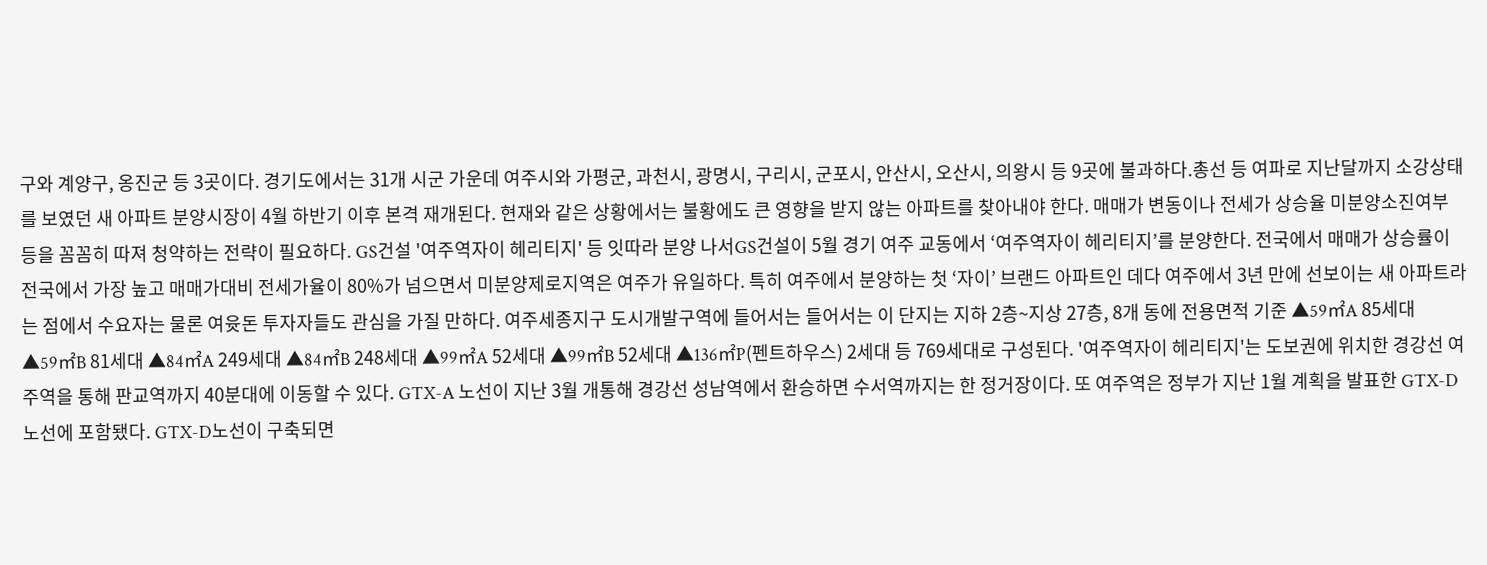구와 계양구, 옹진군 등 3곳이다. 경기도에서는 31개 시군 가운데 여주시와 가평군, 과천시, 광명시, 구리시, 군포시, 안산시, 오산시, 의왕시 등 9곳에 불과하다.총선 등 여파로 지난달까지 소강상태를 보였던 새 아파트 분양시장이 4월 하반기 이후 본격 재개된다. 현재와 같은 상황에서는 불황에도 큰 영향을 받지 않는 아파트를 찾아내야 한다. 매매가 변동이나 전세가 상승율 미분양소진여부 등을 꼼꼼히 따져 청약하는 전략이 필요하다. GS건설 '여주역자이 헤리티지' 등 잇따라 분양 나서GS건설이 5월 경기 여주 교동에서 ‘여주역자이 헤리티지’를 분양한다. 전국에서 매매가 상승률이 전국에서 가장 높고 매매가대비 전세가율이 80%가 넘으면서 미분양제로지역은 여주가 유일하다. 특히 여주에서 분양하는 첫 ‘자이’ 브랜드 아파트인 데다 여주에서 3년 만에 선보이는 새 아파트라는 점에서 수요자는 물론 여윳돈 투자자들도 관심을 가질 만하다. 여주세종지구 도시개발구역에 들어서는 들어서는 이 단지는 지하 2층~지상 27층, 8개 동에 전용면적 기준 ▲59㎡A 85세대 ▲59㎡B 81세대 ▲84㎡A 249세대 ▲84㎡B 248세대 ▲99㎡A 52세대 ▲99㎡B 52세대 ▲136㎡P(펜트하우스) 2세대 등 769세대로 구성된다. '여주역자이 헤리티지'는 도보권에 위치한 경강선 여주역을 통해 판교역까지 40분대에 이동할 수 있다. GTX-A 노선이 지난 3월 개통해 경강선 성남역에서 환승하면 수서역까지는 한 정거장이다. 또 여주역은 정부가 지난 1월 계획을 발표한 GTX-D노선에 포함됐다. GTX-D노선이 구축되면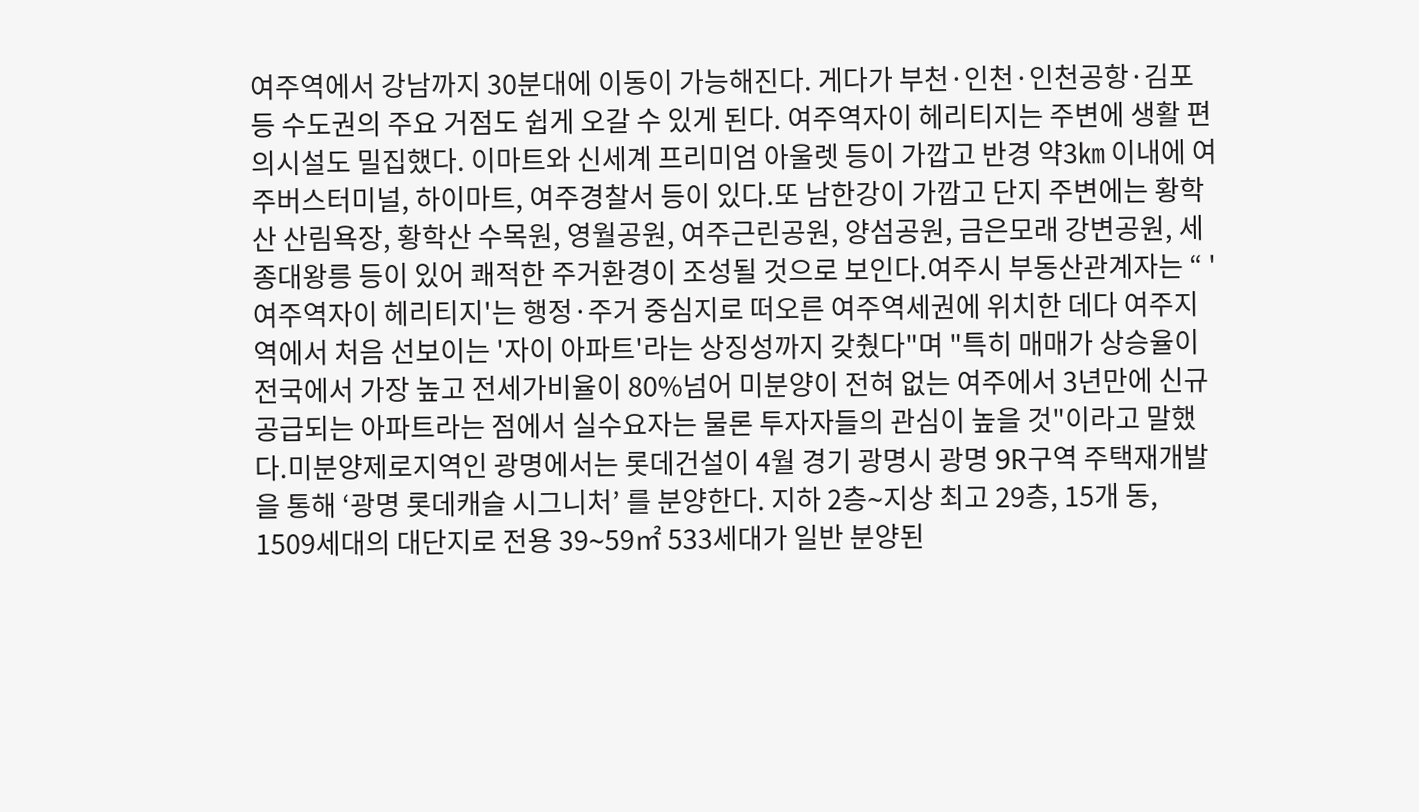여주역에서 강남까지 30분대에 이동이 가능해진다. 게다가 부천·인천·인천공항·김포 등 수도권의 주요 거점도 쉽게 오갈 수 있게 된다. 여주역자이 헤리티지는 주변에 생활 편의시설도 밀집했다. 이마트와 신세계 프리미엄 아울렛 등이 가깝고 반경 약3㎞ 이내에 여주버스터미널, 하이마트, 여주경찰서 등이 있다.또 남한강이 가깝고 단지 주변에는 황학산 산림욕장, 황학산 수목원, 영월공원, 여주근린공원, 양섬공원, 금은모래 강변공원, 세종대왕릉 등이 있어 쾌적한 주거환경이 조성될 것으로 보인다.여주시 부동산관계자는 “ '여주역자이 헤리티지'는 행정·주거 중심지로 떠오른 여주역세권에 위치한 데다 여주지역에서 처음 선보이는 '자이 아파트'라는 상징성까지 갖췄다"며 "특히 매매가 상승율이 전국에서 가장 높고 전세가비율이 80%넘어 미분양이 전혀 없는 여주에서 3년만에 신규 공급되는 아파트라는 점에서 실수요자는 물론 투자자들의 관심이 높을 것"이라고 말했다.미분양제로지역인 광명에서는 롯데건설이 4월 경기 광명시 광명 9R구역 주택재개발을 통해 ‘광명 롯데캐슬 시그니처’ 를 분양한다. 지하 2층∼지상 최고 29층, 15개 동, 1509세대의 대단지로 전용 39∼59㎡ 533세대가 일반 분양된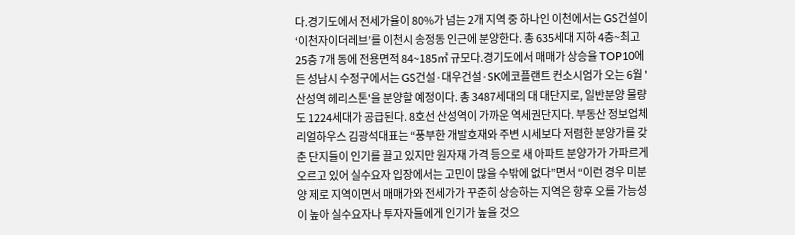다.경기도에서 전세가율이 80%가 넘는 2개 지역 중 하나인 이천에서는 GS건설이 ‘이천자이더레브’를 이천시 송정동 인근에 분양한다. 총 635세대 지하 4층~최고 25층 7개 동에 전용면적 84~185㎡ 규모다.경기도에서 매매가 상승율 TOP10에 든 성남시 수정구에서는 GS건설·대우건설·SK에코플랜트 컨소시엄가 오는 6월 '산성역 헤리스톤'을 분양할 예정이다. 총 3487세대의 대 대단지로, 일반분양 물량도 1224세대가 공급된다. 8호선 산성역이 가까운 역세권단지다. 부동산 정보업체 리얼하우스 김광석대표는 “풍부한 개발호재와 주변 시세보다 저렴한 분양가를 갖춘 단지들이 인기를 끌고 있지만 원자재 가격 등으로 새 아파트 분양가가 가파르게 오르고 있어 실수요자 입장에서는 고민이 많을 수밖에 없다”면서 “이런 경우 미분양 제로 지역이면서 매매가와 전세가가 꾸준히 상승하는 지역은 향후 오를 가능성이 높아 실수요자나 투자자들에게 인기가 높을 것으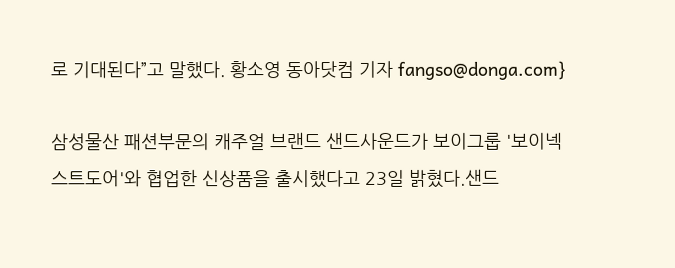로 기대된다”고 말했다. 황소영 동아닷컴 기자 fangso@donga.com}

삼성물산 패션부문의 캐주얼 브랜드 샌드사운드가 보이그룹 '보이넥스트도어'와 협업한 신상품을 출시했다고 23일 밝혔다.샌드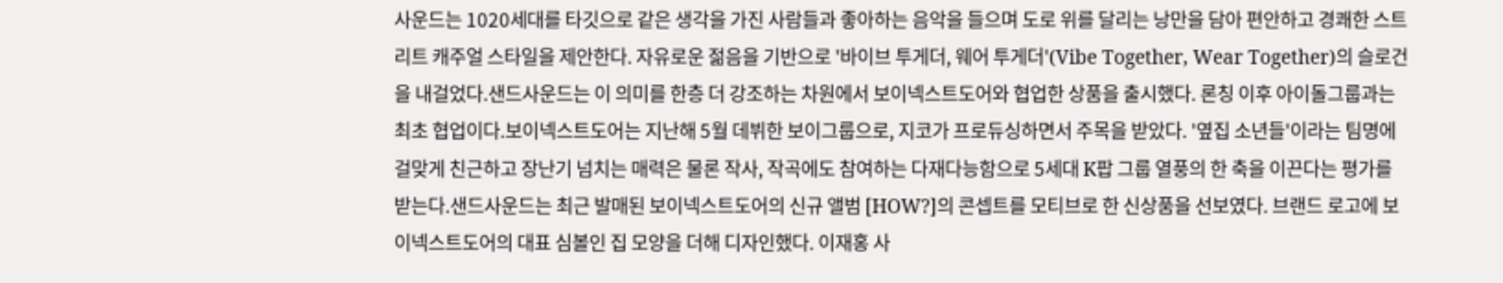사운드는 1020세대를 타깃으로 같은 생각을 가진 사람들과 좋아하는 음악을 들으며 도로 위를 달리는 낭만을 담아 편안하고 경쾌한 스트리트 캐주얼 스타일을 제안한다. 자유로운 젊음을 기반으로 '바이브 투게더, 웨어 투게더'(Vibe Together, Wear Together)의 슬로건을 내걸었다.샌드사운드는 이 의미를 한층 더 강조하는 차원에서 보이넥스트도어와 협업한 상품을 출시했다. 론칭 이후 아이돌그룹과는 최초 협업이다.보이넥스트도어는 지난해 5월 데뷔한 보이그룹으로, 지코가 프로듀싱하면서 주목을 받았다. '옆집 소년들'이라는 팀명에 걸맞게 친근하고 장난기 넘치는 매력은 물론 작사, 작곡에도 참여하는 다재다능함으로 5세대 K팝 그룹 열풍의 한 축을 이끈다는 평가를 받는다.샌드사운드는 최근 발매된 보이넥스트도어의 신규 앨범 [HOW?]의 콘셉트를 모티브로 한 신상품을 선보였다. 브랜드 로고에 보이넥스트도어의 대표 심볼인 집 모양을 더해 디자인했다. 이재홍 사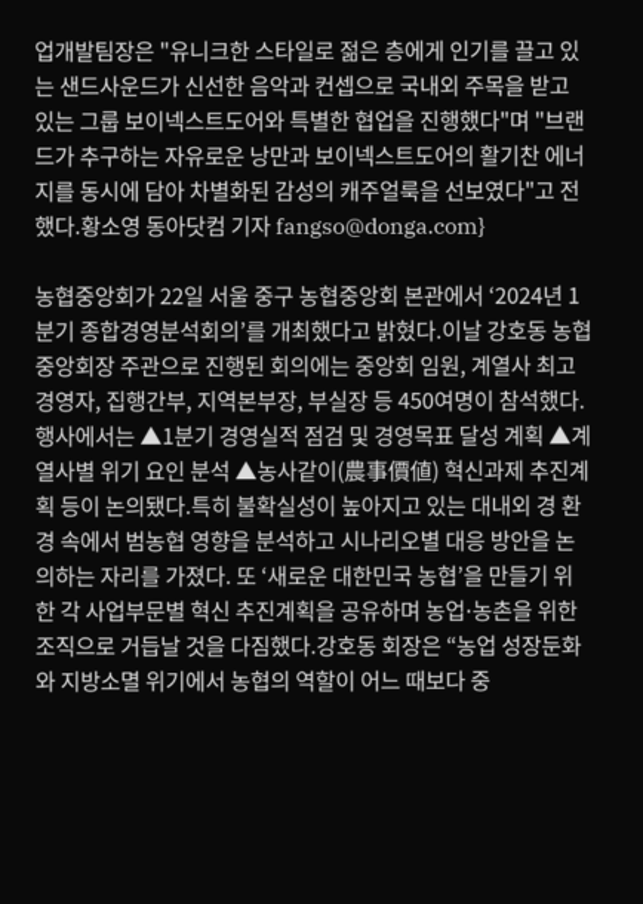업개발팀장은 "유니크한 스타일로 젊은 층에게 인기를 끌고 있는 샌드사운드가 신선한 음악과 컨셉으로 국내외 주목을 받고 있는 그룹 보이넥스트도어와 특별한 협업을 진행했다"며 "브랜드가 추구하는 자유로운 낭만과 보이넥스트도어의 활기찬 에너지를 동시에 담아 차별화된 감성의 캐주얼룩을 선보였다"고 전했다.황소영 동아닷컴 기자 fangso@donga.com}

농협중앙회가 22일 서울 중구 농협중앙회 본관에서 ‘2024년 1분기 종합경영분석회의’를 개최했다고 밝혔다.이날 강호동 농협중앙회장 주관으로 진행된 회의에는 중앙회 임원, 계열사 최고경영자, 집행간부, 지역본부장, 부실장 등 450여명이 참석했다. 행사에서는 ▲1분기 경영실적 점검 및 경영목표 달성 계획 ▲계열사별 위기 요인 분석 ▲농사같이(農事價値) 혁신과제 추진계획 등이 논의됐다.특히 불확실성이 높아지고 있는 대내외 경 환경 속에서 범농협 영향을 분석하고 시나리오별 대응 방안을 논의하는 자리를 가졌다. 또 ‘새로운 대한민국 농협’을 만들기 위한 각 사업부문별 혁신 추진계획을 공유하며 농업⋅농촌을 위한 조직으로 거듭날 것을 다짐했다.강호동 회장은 “농업 성장둔화와 지방소멸 위기에서 농협의 역할이 어느 때보다 중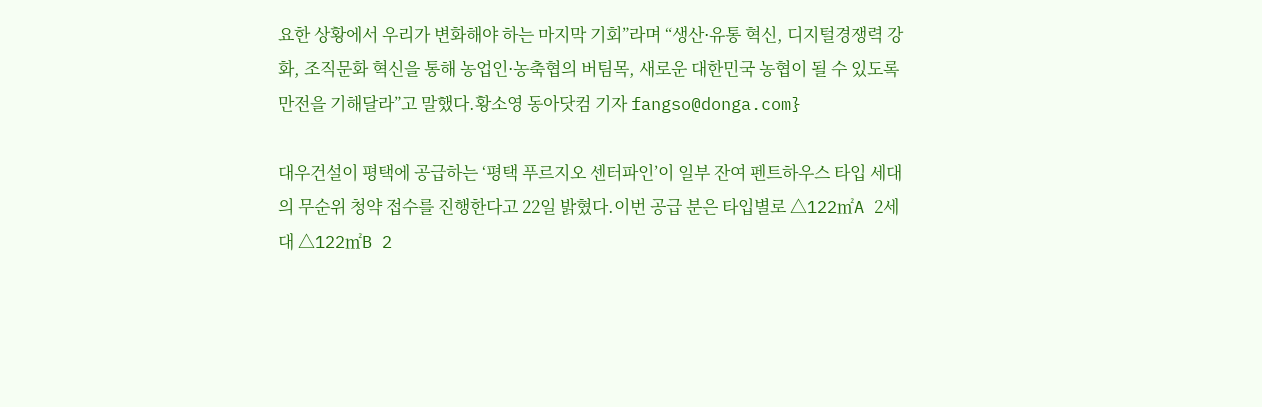요한 상황에서 우리가 변화해야 하는 마지막 기회”라며 “생산⋅유통 혁신, 디지털경쟁력 강화, 조직문화 혁신을 통해 농업인⋅농축협의 버팀목, 새로운 대한민국 농협이 될 수 있도록 만전을 기해달라”고 말했다.황소영 동아닷컴 기자 fangso@donga.com}

대우건설이 평택에 공급하는 ‘평택 푸르지오 센터파인’이 일부 잔여 펜트하우스 타입 세대의 무순위 청약 접수를 진행한다고 22일 밝혔다.이번 공급 분은 타입별로 △122㎡A 2세대 △122㎡B 2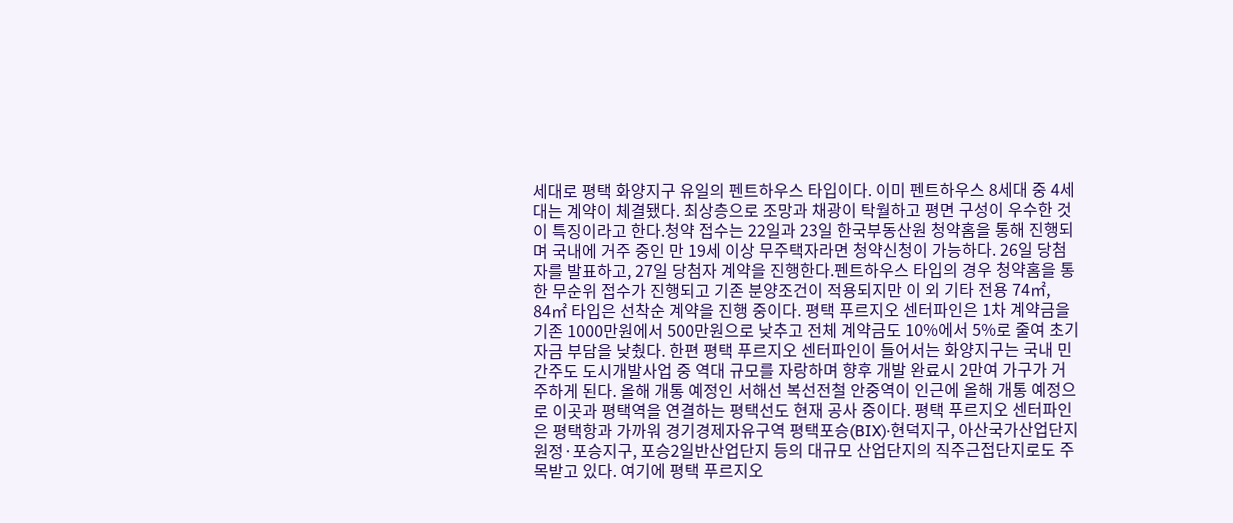세대로 평택 화양지구 유일의 펜트하우스 타입이다. 이미 펜트하우스 8세대 중 4세대는 계약이 체결됐다. 최상층으로 조망과 채광이 탁월하고 평면 구성이 우수한 것이 특징이라고 한다.청약 접수는 22일과 23일 한국부동산원 청약홈을 통해 진행되며 국내에 거주 중인 만 19세 이상 무주택자라면 청약신청이 가능하다. 26일 당첨자를 발표하고, 27일 당첨자 계약을 진행한다.펜트하우스 타입의 경우 청약홈을 통한 무순위 접수가 진행되고 기존 분양조건이 적용되지만 이 외 기타 전용 74㎡, 84㎡ 타입은 선착순 계약을 진행 중이다. 평택 푸르지오 센터파인은 1차 계약금을 기존 1000만원에서 500만원으로 낮추고 전체 계약금도 10%에서 5%로 줄여 초기 자금 부담을 낮췄다. 한편 평택 푸르지오 센터파인이 들어서는 화양지구는 국내 민간주도 도시개발사업 중 역대 규모를 자랑하며 향후 개발 완료시 2만여 가구가 거주하게 된다. 올해 개통 예정인 서해선 복선전철 안중역이 인근에 올해 개통 예정으로 이곳과 평택역을 연결하는 평택선도 현재 공사 중이다. 평택 푸르지오 센터파인은 평택항과 가까워 경기경제자유구역 평택포승(BIX)·현덕지구, 아산국가산업단지 원정·포승지구, 포승2일반산업단지 등의 대규모 산업단지의 직주근접단지로도 주목받고 있다. 여기에 평택 푸르지오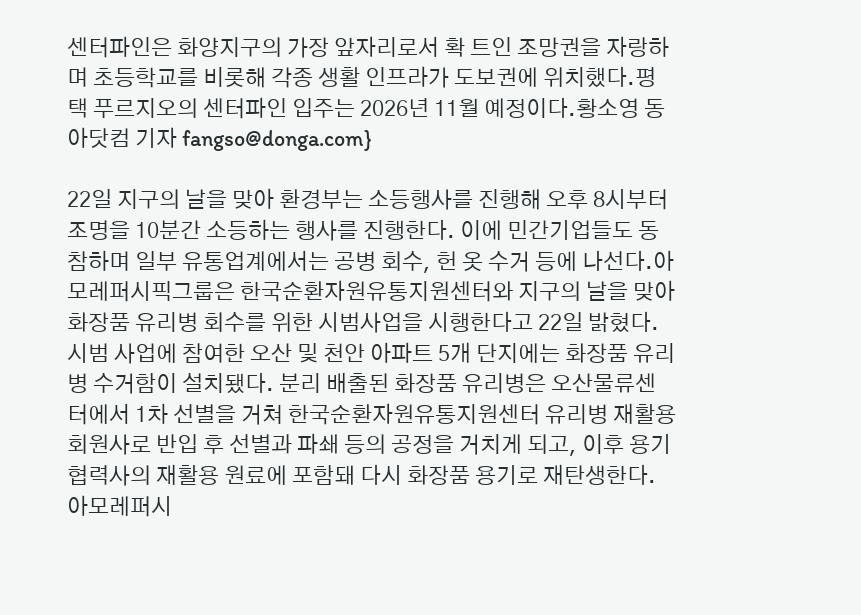센터파인은 화양지구의 가장 앞자리로서 확 트인 조망권을 자랑하며 초등학교를 비롯해 각종 생활 인프라가 도보권에 위치했다.평택 푸르지오의 센터파인 입주는 2026년 11월 예정이다.황소영 동아닷컴 기자 fangso@donga.com}

22일 지구의 날을 맞아 환경부는 소등행사를 진행해 오후 8시부터 조명을 10분간 소등하는 행사를 진행한다. 이에 민간기업들도 동참하며 일부 유통업계에서는 공병 회수, 헌 옷 수거 등에 나선다.아모레퍼시픽그룹은 한국순환자원유통지원센터와 지구의 날을 맞아 화장품 유리병 회수를 위한 시범사업을 시행한다고 22일 밝혔다.시범 사업에 참여한 오산 및 천안 아파트 5개 단지에는 화장품 유리병 수거함이 설치됐다. 분리 배출된 화장품 유리병은 오산물류센터에서 1차 선별을 거쳐 한국순환자원유통지원센터 유리병 재활용 회원사로 반입 후 선별과 파쇄 등의 공정을 거치게 되고, 이후 용기 협력사의 재활용 원료에 포함돼 다시 화장품 용기로 재탄생한다.아모레퍼시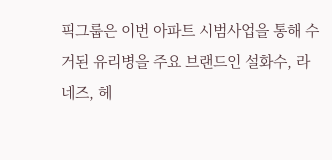픽그룹은 이번 아파트 시범사업을 통해 수거된 유리병을 주요 브랜드인 설화수, 라네즈, 헤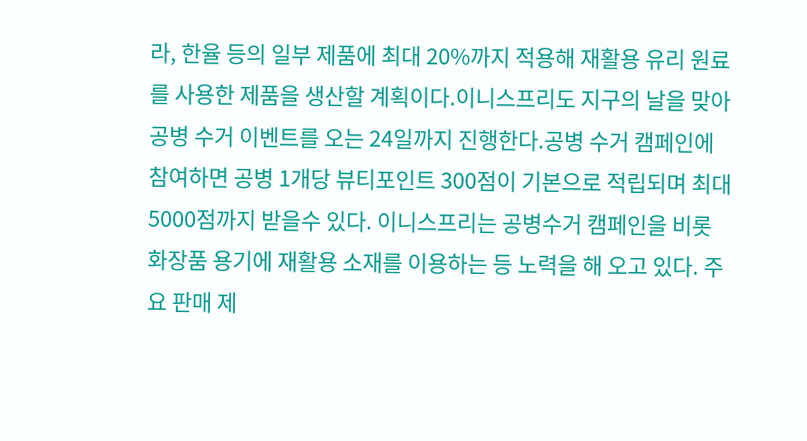라, 한율 등의 일부 제품에 최대 20%까지 적용해 재활용 유리 원료를 사용한 제품을 생산할 계획이다.이니스프리도 지구의 날을 맞아 공병 수거 이벤트를 오는 24일까지 진행한다.공병 수거 캠페인에 참여하면 공병 1개당 뷰티포인트 300점이 기본으로 적립되며 최대 5000점까지 받을수 있다. 이니스프리는 공병수거 캠페인을 비롯 화장품 용기에 재활용 소재를 이용하는 등 노력을 해 오고 있다. 주요 판매 제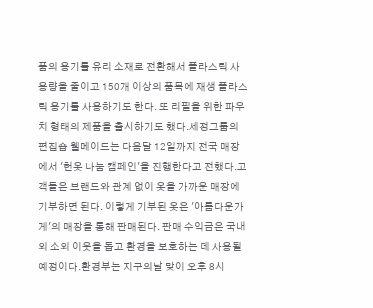품의 용기를 유리 소재로 전환해서 플라스틱 사용량을 줄이고 150개 이상의 품목에 재생 플라스틱 용기를 사용하기도 한다. 또 리필을 위한 파우치 형태의 제품을 출시하기도 했다.세정그룹의 편집숍 웰메이드는 다음달 12일까지 전국 매장에서 '헌옷 나눔 캠페인'을 진행한다고 전했다.고객들은 브랜드와 관계 없이 옷을 가까운 매장에 기부하면 된다. 이렇게 기부된 옷은 '아름다운가게'의 매장을 통해 판매된다. 판매 수익금은 국내외 소외 이웃을 돕고 환경을 보호하는 데 사용될 예정이다.환경부는 지구의날 맞이 오후 8시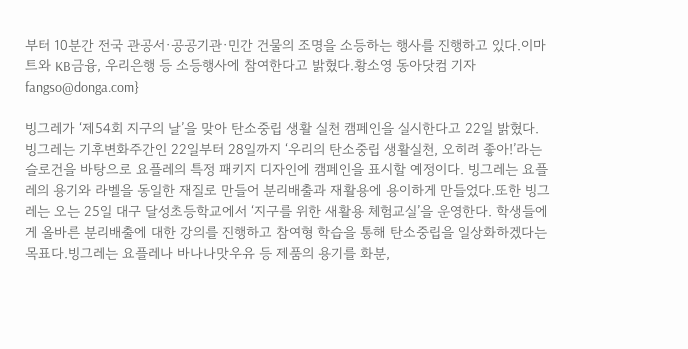부터 10분간 전국 관공서·공공기관·민간 건물의 조명을 소등하는 행사를 진행하고 있다.이마트와 KB금융, 우리은행 등 소등행사에 참여한다고 밝혔다.황소영 동아닷컴 기자 fangso@donga.com}

빙그레가 ‘제54회 지구의 날’을 맞아 탄소중립 생활 실천 캠페인을 실시한다고 22일 밝혔다.빙그레는 기후변화주간인 22일부터 28일까지 ‘우리의 탄소중립 생활실천, 오히려 좋아!’라는 슬로건을 바탕으로 요플레의 특정 패키지 디자인에 캠페인을 표시할 예정이다. 빙그레는 요플레의 용기와 라벨을 동일한 재질로 만들어 분리배출과 재활용에 용이하게 만들었다.또한 빙그레는 오는 25일 대구 달성초등학교에서 ‘지구를 위한 새활용 체험교실’을 운영한다. 학생들에게 올바른 분리배출에 대한 강의를 진행하고 참여형 학습을 통해 탄소중립을 일상화하겠다는 목표다.빙그레는 요플레나 바나나맛우유 등 제품의 용기를 화분,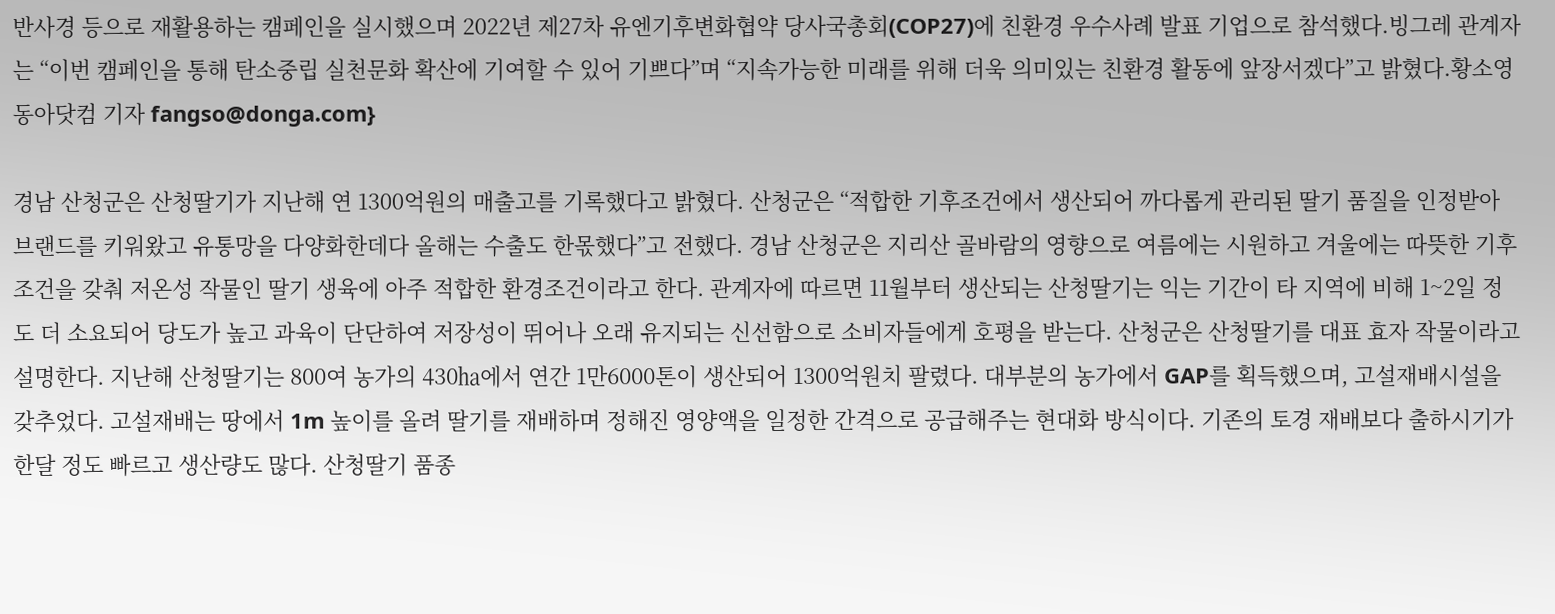반사경 등으로 재활용하는 캠페인을 실시했으며 2022년 제27차 유엔기후변화협약 당사국총회(COP27)에 친환경 우수사례 발표 기업으로 참석했다.빙그레 관계자는 “이번 캠페인을 통해 탄소중립 실천문화 확산에 기여할 수 있어 기쁘다”며 “지속가능한 미래를 위해 더욱 의미있는 친환경 활동에 앞장서겠다”고 밝혔다.황소영 동아닷컴 기자 fangso@donga.com}

경남 산청군은 산청딸기가 지난해 연 1300억원의 매출고를 기록했다고 밝혔다. 산청군은 “적합한 기후조건에서 생산되어 까다롭게 관리된 딸기 품질을 인정받아 브랜드를 키워왔고 유통망을 다양화한데다 올해는 수출도 한몫했다”고 전했다. 경남 산청군은 지리산 골바람의 영향으로 여름에는 시원하고 겨울에는 따뜻한 기후 조건을 갖춰 저온성 작물인 딸기 생육에 아주 적합한 환경조건이라고 한다. 관계자에 따르면 11월부터 생산되는 산청딸기는 익는 기간이 타 지역에 비해 1~2일 정도 더 소요되어 당도가 높고 과육이 단단하여 저장성이 뛰어나 오래 유지되는 신선함으로 소비자들에게 호평을 받는다. 산청군은 산청딸기를 대표 효자 작물이라고 설명한다. 지난해 산청딸기는 800여 농가의 430㏊에서 연간 1만6000톤이 생산되어 1300억원치 팔렸다. 대부분의 농가에서 GAP를 획득했으며, 고설재배시설을 갖추었다. 고설재배는 땅에서 1m 높이를 올려 딸기를 재배하며 정해진 영양액을 일정한 간격으로 공급해주는 현대화 방식이다. 기존의 토경 재배보다 출하시기가 한달 정도 빠르고 생산량도 많다. 산청딸기 품종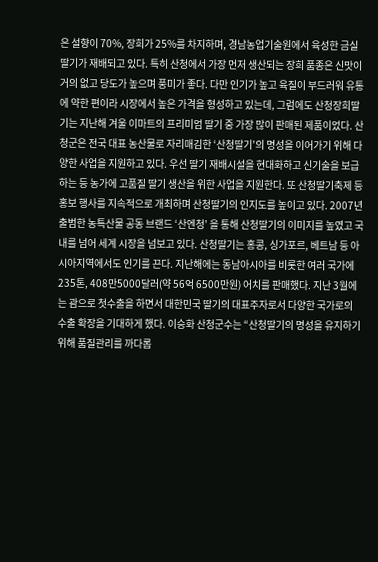은 설향이 70%, 장희가 25%를 차지하며, 경남농업기술원에서 육성한 금실딸기가 재배되고 있다. 특히 산청에서 가장 먼저 생산되는 장희 품종은 신맛이 거의 없고 당도가 높으며 풍미가 좋다. 다만 인기가 높고 육질이 부드러워 유통에 약한 편이라 시장에서 높은 가격을 형성하고 있는데, 그럼에도 산청장희딸기는 지난해 겨울 이마트의 프리미엄 딸기 중 가장 많이 판매된 제품이었다. 산청군은 전국 대표 농산물로 자리매김한 ‘산청딸기’의 명성을 이어가기 위해 다양한 사업을 지원하고 있다. 우선 딸기 재배시설을 현대화하고 신기술을 보급하는 등 농가에 고품질 딸기 생산을 위한 사업을 지원한다. 또 산청딸기축제 등 홍보 행사를 지속적으로 개최하며 산청딸기의 인지도를 높이고 있다. 2007년 출범한 농특산물 공동 브랜드 ‘산엔청’ 을 통해 산청딸기의 이미지를 높였고 국내를 넘어 세계 시장을 넘보고 있다. 산청딸기는 홍콩, 싱가포르, 베트남 등 아시아지역에서도 인기를 끈다. 지난해에는 동남아시아를 비롯한 여러 국가에 235톤, 408만5000달러(약 56억 6500만원) 어치를 판매했다. 지난 3월에는 괌으로 첫수출을 하면서 대한민국 딸기의 대표주자로서 다양한 국가로의 수출 확장을 기대하게 했다. 이승화 산청군수는 “산청딸기의 명성을 유지하기 위해 품질관리를 까다롭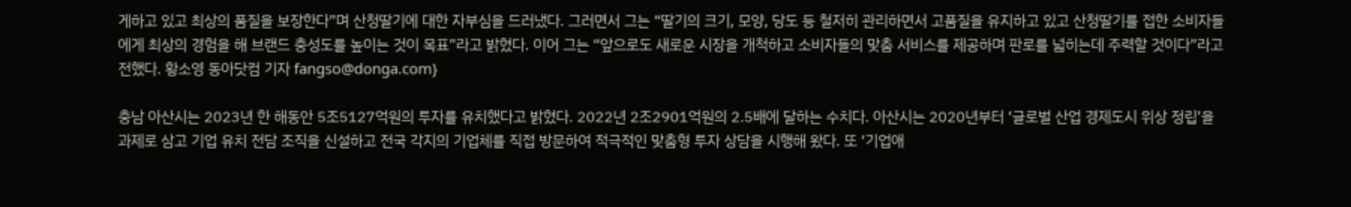게하고 있고 최상의 품질을 보장한다”며 산청딸기에 대한 자부심을 드러냈다. 그러면서 그는 “딸기의 크기, 모양, 당도 등 철저히 관리하면서 고품질을 유지하고 있고 산청딸기를 접한 소비자들에게 최상의 경험을 해 브랜드 충성도를 높이는 것이 목표”라고 밝혔다. 이어 그는 “앞으로도 새로운 시장을 개척하고 소비자들의 맞춤 서비스를 제공하며 판로를 넓히는데 주력할 것이다”라고 전했다. 황소영 동아닷컴 기자 fangso@donga.com}

충남 아산시는 2023년 한 해동안 5조5127억원의 투자를 유치했다고 밝혔다. 2022년 2조2901억원의 2.5배에 달하는 수치다. 아산시는 2020년부터 ‘글로벌 산업 경제도시 위상 정립’을 과제로 삼고 기업 유치 전담 조직을 신설하고 전국 각지의 기업체를 직접 방문하여 적극적인 맞춤형 투자 상담을 시행해 왔다. 또 ‘기업애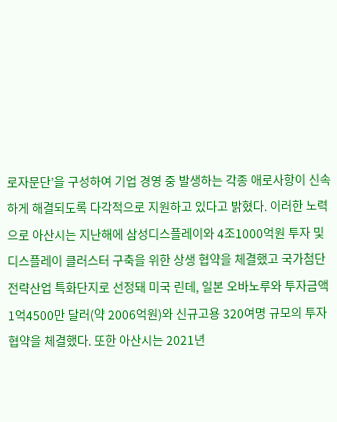로자문단’을 구성하여 기업 경영 중 발생하는 각종 애로사항이 신속하게 해결되도록 다각적으로 지원하고 있다고 밝혔다. 이러한 노력으로 아산시는 지난해에 삼성디스플레이와 4조1000억원 투자 및 디스플레이 클러스터 구축을 위한 상생 협약을 체결했고 국가첨단전략산업 특화단지로 선정돼 미국 린데, 일본 오바노루와 투자금액 1억4500만 달러(약 2006억원)와 신규고용 320여명 규모의 투자협약을 체결했다. 또한 아산시는 2021년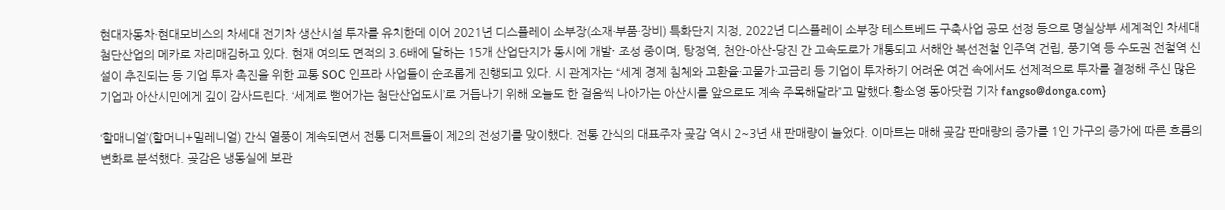현대자동차·현대모비스의 차세대 전기차 생산시설 투자를 유치한데 이어 2021년 디스플레이 소부장(소재·부품·장비) 특화단지 지정, 2022년 디스플레이 소부장 테스트베드 구축사업 공모 선정 등으로 명실상부 세계적인 차세대 첨단산업의 메카로 자리매김하고 있다. 현재 여의도 면적의 3.6배에 달하는 15개 산업단지가 동시에 개발ˑ 조성 중이며, 탕정역, 천안-아산-당진 간 고속도로가 개통되고 서해안 복선전철 인주역 건립, 풍기역 등 수도권 전철역 신설이 추진되는 등 기업 투자 촉진을 위한 교통 SOC 인프라 사업들이 순조롭게 진행되고 있다. 시 관계자는 “세계 경제 침체와 고환율·고물가·고금리 등 기업이 투자하기 어려운 여건 속에서도 선제적으로 투자를 결정해 주신 많은 기업과 아산시민에게 깊이 감사드린다. ‘세계로 뻗어가는 첨단산업도시’로 거듭나기 위해 오늘도 한 걸음씩 나아가는 아산시를 앞으로도 계속 주목해달라”고 말했다.황소영 동아닷컴 기자 fangso@donga.com}

‘할매니얼’(할머니+밀레니얼) 간식 열풍이 계속되면서 전통 디저트들이 제2의 전성기를 맞이했다. 전통 간식의 대표주자 곶감 역시 2~3년 새 판매량이 늘었다. 이마트는 매해 곶감 판매량의 증가를 1인 가구의 증가에 따른 흐름의 변화로 분석했다. 곶감은 냉동실에 보관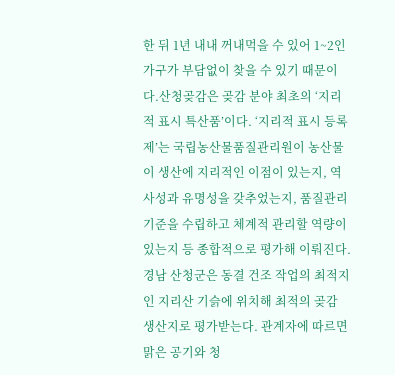한 뒤 1년 내내 꺼내먹을 수 있어 1~2인 가구가 부담없이 찾을 수 있기 때문이다.산청곶감은 곶감 분야 최초의 ‘지리적 표시 특산품’이다. ‘지리적 표시 등록제’는 국립농산물품질관리원이 농산물이 생산에 지리적인 이점이 있는지, 역사성과 유명성을 갖추었는지, 품질관리 기준을 수립하고 체계적 관리할 역량이 있는지 등 종합적으로 평가해 이뤄진다.경남 산청군은 동결 건조 작업의 최적지인 지리산 기슭에 위치해 최적의 곶감 생산지로 평가받는다. 관계자에 따르면 맑은 공기와 청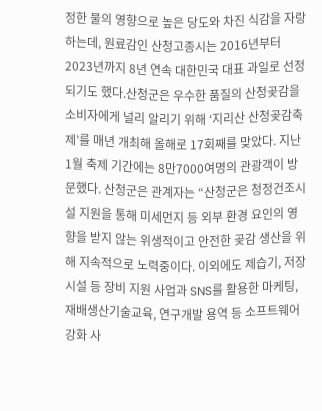정한 물의 영향으로 높은 당도와 차진 식감을 자랑하는데, 원료감인 산청고종시는 2016년부터 2023년까지 8년 연속 대한민국 대표 과일로 선정되기도 했다.산청군은 우수한 품질의 산청곶감을 소비자에게 널리 알리기 위해 ‘지리산 산청곶감축제’를 매년 개최해 올해로 17회째를 맞았다. 지난 1월 축제 기간에는 8만7000여명의 관광객이 방문했다. 산청군은 관계자는 “산청군은 청정건조시설 지원을 통해 미세먼지 등 외부 환경 요인의 영향을 받지 않는 위생적이고 안전한 곶감 생산을 위해 지속적으로 노력중이다. 이외에도 제습기, 저장시설 등 장비 지원 사업과 SNS를 활용한 마케팅, 재배생산기술교육, 연구개발 용역 등 소프트웨어 강화 사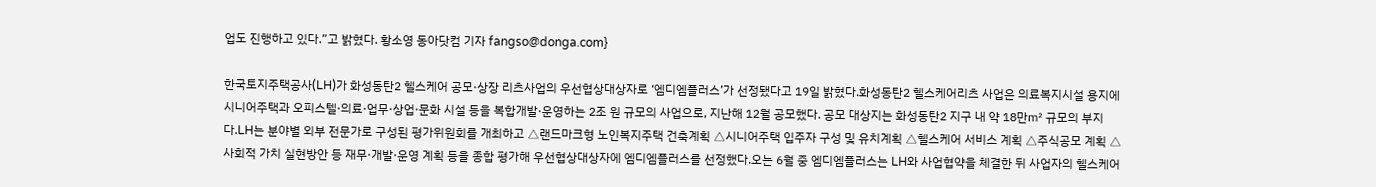업도 진행하고 있다.”고 밝혔다. 황소영 동아닷컴 기자 fangso@donga.com}

한국토지주택공사(LH)가 화성동탄2 헬스케어 공모·상장 리츠사업의 우선협상대상자로 ‘엠디엠플러스’가 선정됐다고 19일 밝혔다.화성동탄2 헬스케어리츠 사업은 의료복지시설 용지에 시니어주택과 오피스텔·의료·업무·상업·문화 시설 등을 복합개발·운영하는 2조 원 규모의 사업으로, 지난해 12월 공모했다. 공모 대상지는 화성동탄2 지구 내 약 18만㎡ 규모의 부지다.LH는 분야별 외부 전문가로 구성된 평가위원회를 개최하고 △랜드마크형 노인복지주택 건축계획 △시니어주택 입주자 구성 및 유치계획 △헬스케어 서비스 계획 △주식공모 계획 △사회적 가치 실현방안 등 재무·개발·운영 계획 등을 종합 평가해 우선협상대상자에 엠디엠플러스를 선정했다.오는 6월 중 엠디엠플러스는 LH와 사업협약을 체결한 뒤 사업자의 헬스케어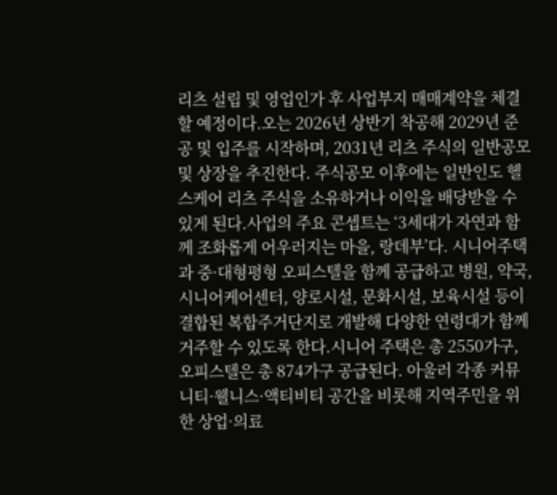리츠 설립 및 영업인가 후 사업부지 매매계약을 체결할 예정이다.오는 2026년 상반기 착공해 2029년 준공 및 입주를 시작하며, 2031년 리츠 주식의 일반공모 및 상장을 추진한다. 주식공모 이후에는 일반인도 헬스케어 리츠 주식을 소유하거나 이익을 배당받을 수 있게 된다.사업의 주요 콘셉트는 ‘3세대가 자연과 함께 조화롭게 어우러지는 마을, 랑데부’다. 시니어주택과 중·대형평형 오피스텔을 함께 공급하고 병원, 약국, 시니어케어센터, 양로시설, 문화시설, 보육시설 등이 결합된 복합주거단지로 개발해 다양한 연령대가 함께 거주할 수 있도록 한다.시니어 주택은 총 2550가구, 오피스텔은 총 874가구 공급된다. 아울러 각종 커뮤니티·웰니스·액티비티 공간을 비롯해 지역주민을 위한 상업·의료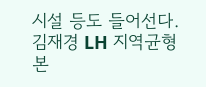시설 등도 들어선다.김재경 LH 지역균형본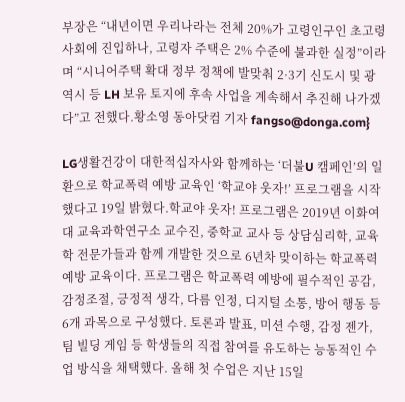부장은 “내년이면 우리나라는 전체 20%가 고령인구인 초고령사회에 진입하나, 고령자 주택은 2% 수준에 불과한 실정”이라며 “시니어주택 확대 정부 정책에 발맞춰 2·3기 신도시 및 광역시 등 LH 보유 토지에 후속 사업을 계속해서 추진해 나가겠다”고 전했다.황소영 동아닷컴 기자 fangso@donga.com}

LG생활건강이 대한적십자사와 함께하는 ‘더불U 캠페인’의 일환으로 학교폭력 예방 교육인 ‘학교야 웃자!’ 프로그램을 시작했다고 19일 밝혔다.학교야 웃자! 프로그램은 2019년 이화여대 교육과학연구소 교수진, 중학교 교사 등 상담심리학, 교육학 전문가들과 함께 개발한 것으로 6년차 맞이하는 학교폭력 예방 교육이다. 프로그램은 학교폭력 예방에 필수적인 공감, 감정조절, 긍정적 생각, 다름 인정, 디지털 소통, 방어 행동 등 6개 과목으로 구성했다. 토론과 발표, 미션 수행, 감정 젠가, 팀 빌딩 게임 등 학생들의 직접 참여를 유도하는 능동적인 수업 방식을 채택했다. 올해 첫 수업은 지난 15일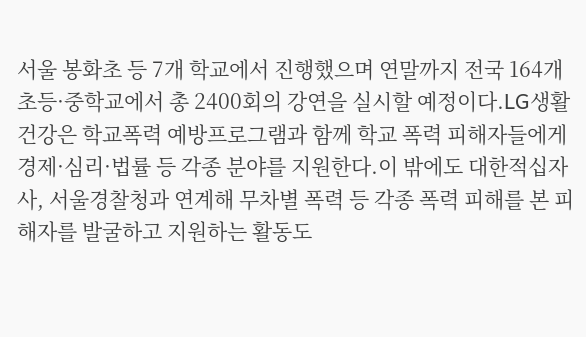서울 봉화초 등 7개 학교에서 진행했으며 연말까지 전국 164개 초등·중학교에서 총 2400회의 강연을 실시할 예정이다.LG생활건강은 학교폭력 예방프로그램과 함께 학교 폭력 피해자들에게 경제·심리·법률 등 각종 분야를 지원한다.이 밖에도 대한적십자사, 서울경찰청과 연계해 무차별 폭력 등 각종 폭력 피해를 본 피해자를 발굴하고 지원하는 활동도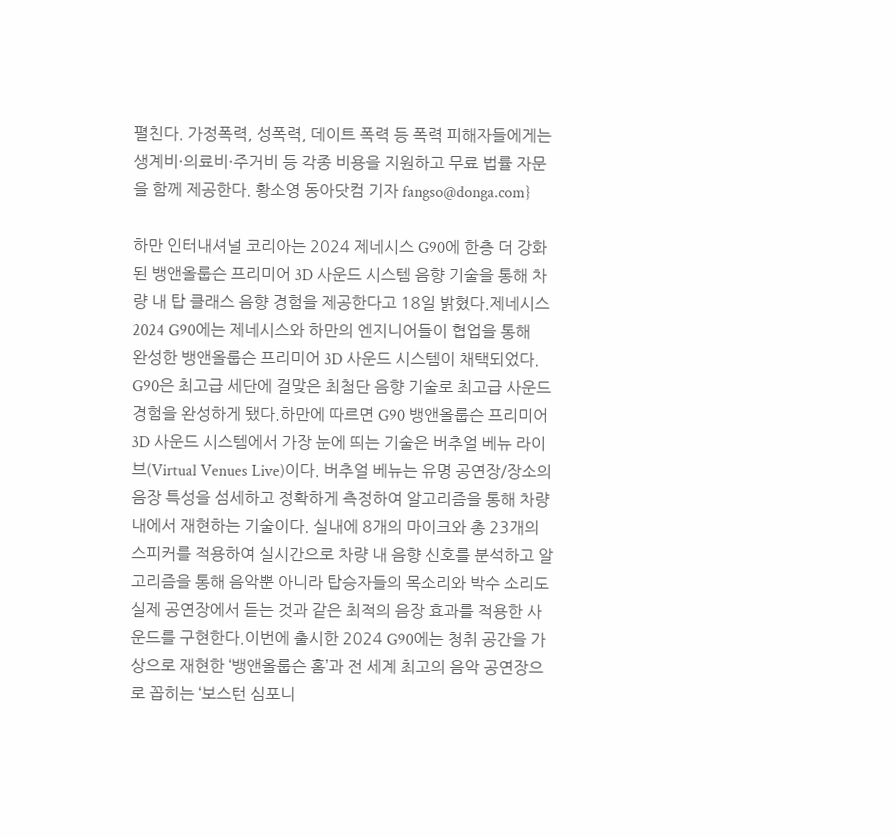펼친다. 가정폭력, 성폭력, 데이트 폭력 등 폭력 피해자들에게는 생계비·의료비·주거비 등 각종 비용을 지원하고 무료 법률 자문을 함께 제공한다. 황소영 동아닷컴 기자 fangso@donga.com}

하만 인터내셔널 코리아는 2024 제네시스 G90에 한층 더 강화된 뱅앤올룹슨 프리미어 3D 사운드 시스템 음향 기술을 통해 차량 내 탑 클래스 음향 경험을 제공한다고 18일 밝혔다.제네시스 2024 G90에는 제네시스와 하만의 엔지니어들이 협업을 통해 완성한 뱅앤올룹슨 프리미어 3D 사운드 시스템이 채택되었다. G90은 최고급 세단에 걸맞은 최첨단 음향 기술로 최고급 사운드 경험을 완성하게 됐다.하만에 따르면 G90 뱅앤올룹슨 프리미어 3D 사운드 시스템에서 가장 눈에 띄는 기술은 버추얼 베뉴 라이브(Virtual Venues Live)이다. 버추얼 베뉴는 유명 공연장/장소의 음장 특성을 섬세하고 정확하게 측정하여 알고리즘을 통해 차량 내에서 재현하는 기술이다. 실내에 8개의 마이크와 총 23개의 스피커를 적용하여 실시간으로 차량 내 음향 신호를 분석하고 알고리즘을 통해 음악뿐 아니라 탑승자들의 목소리와 박수 소리도 실제 공연장에서 듣는 것과 같은 최적의 음장 효과를 적용한 사운드를 구현한다.이번에 출시한 2024 G90에는 청취 공간을 가상으로 재현한 ‘뱅앤올룹슨 홈’과 전 세계 최고의 음악 공연장으로 꼽히는 ‘보스턴 심포니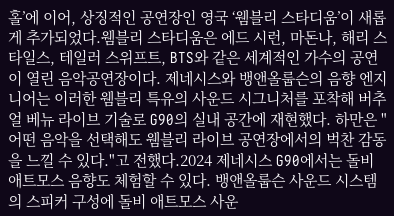홀’에 이어, 상징적인 공연장인 영국 ‘웸블리 스타디움’이 새롭게 추가되었다.웸블리 스타디움은 에드 시런, 마돈나, 해리 스타일스, 테일러 스위프트, BTS와 같은 세계적인 가수의 공연이 열린 음악공연장이다. 제네시스와 뱅앤올룹슨의 음향 엔지니어는 이러한 웸블리 특유의 사운드 시그니처를 포착해 버추얼 베뉴 라이브 기술로 G90의 실내 공간에 재현했다. 하만은 "어떤 음악을 선택해도 웸블리 라이브 공연장에서의 벅찬 감동을 느낄 수 있다."고 전했다.2024 제네시스 G90에서는 돌비 애트모스 음향도 체험할 수 있다. 뱅앤올룹슨 사운드 시스템의 스피커 구성에 돌비 애트모스 사운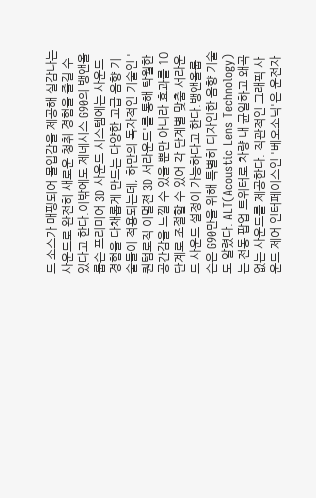드 소스가 매핑되어 몰입감을 제공해 실감나는 사운드로 완전히 새로운 청취 경험을 즐길 수 있다고 한다.이밖에도 제네시스 G90의 뱅앤올룹슨 프리미어 3D 사운드 시스템에는 사운드 경험을 다채롭게 만드는 다양한 고급 음향 기술들이 적용되는데, 하만의 독자적인 기술인 '퀀텀로직 이멀젼 3D 서라운드'를 통해 탁월한 공간감을 느낄 수 있을 뿐만 아니라 효과를 10단계로 조절할 수 있어 각 단계별 맞춤 서라운드 사운드 설정이 가능하다고 한다.뱅앤올룹슨은 G90만을 위해 특별히 디자인한 음향 기술도 알렸다. ALT(Acoustic Lens Technology)는 전동 팝업 트위터로 차량 내 균일하고 왜곡 없는 사운드를 제공한다. 직관적인 그래픽 사운드 제어 인터페이스인 '베오소닉'은 운전자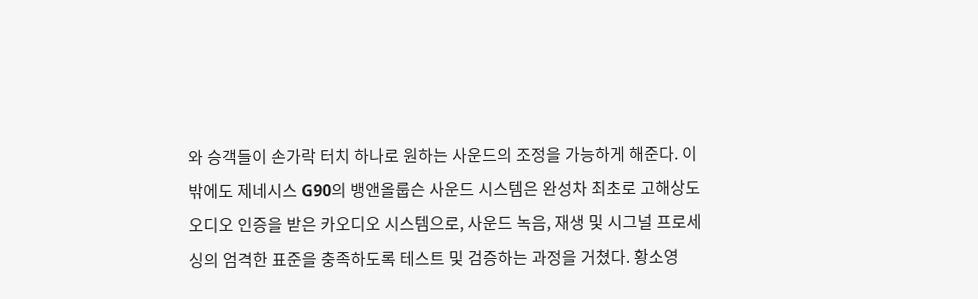와 승객들이 손가락 터치 하나로 원하는 사운드의 조정을 가능하게 해준다. 이 밖에도 제네시스 G90의 뱅앤올룹슨 사운드 시스템은 완성차 최초로 고해상도 오디오 인증을 받은 카오디오 시스템으로, 사운드 녹음, 재생 및 시그널 프로세싱의 엄격한 표준을 충족하도록 테스트 및 검증하는 과정을 거쳤다. 황소영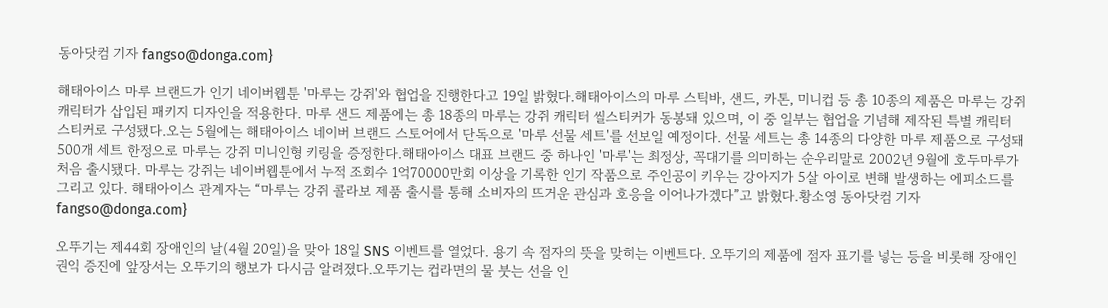동아닷컴 기자 fangso@donga.com}

해태아이스 마루 브랜드가 인기 네이버웹툰 '마루는 강쥐'와 협업을 진행한다고 19일 밝혔다.해태아이스의 마루 스틱바, 샌드, 카톤, 미니컵 등 총 10종의 제품은 마루는 강쥐 캐릭터가 삽입된 패키지 디자인을 적용한다. 마루 샌드 제품에는 총 18종의 마루는 강쥐 캐릭터 씰스티커가 동봉돼 있으며, 이 중 일부는 협업을 기념해 제작된 특별 캐릭터 스티커로 구성됐다.오는 5월에는 해태아이스 네이버 브랜드 스토어에서 단독으로 '마루 선물 세트'를 선보일 예정이다. 선물 세트는 총 14종의 다양한 마루 제품으로 구성돼 500개 세트 한정으로 마루는 강쥐 미니인형 키링을 증정한다.해태아이스 대표 브랜드 중 하나인 '마루'는 최정상, 꼭대기를 의미하는 순우리말로 2002년 9월에 호두마루가 처음 출시됐다. 마루는 강쥐는 네이버웹툰에서 누적 조회수 1억70000만회 이상을 기록한 인기 작품으로 주인공이 키우는 강아지가 5살 아이로 변해 발생하는 에피소드를 그리고 있다. 해태아이스 관계자는 “마루는 강쥐 콜라보 제품 출시를 통해 소비자의 뜨거운 관심과 호응을 이어나가겠다”고 밝혔다.황소영 동아닷컴 기자 fangso@donga.com}

오뚜기는 제44회 장애인의 날(4월 20일)을 맞아 18일 SNS 이벤트를 열었다. 용기 속 점자의 뜻을 맞히는 이벤트다. 오뚜기의 제품에 점자 표기를 넣는 등을 비롯해 장애인 권익 증진에 앞장서는 오뚜기의 행보가 다시금 알려졌다.오뚜기는 컵라면의 물 붓는 선을 인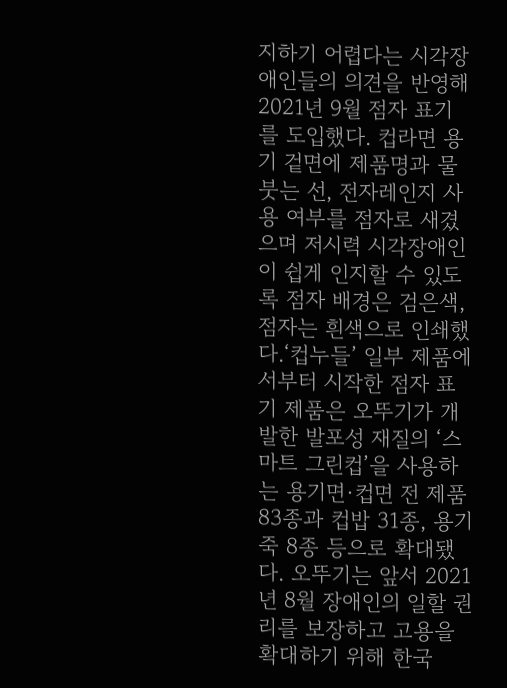지하기 어렵다는 시각장애인들의 의견을 반영해 2021년 9월 점자 표기를 도입했다. 컵라면 용기 겉면에 제품명과 물 붓는 선, 전자레인지 사용 여부를 점자로 새겼으며 저시력 시각장애인이 쉽게 인지할 수 있도록 점자 배경은 검은색, 점자는 흰색으로 인쇄했다.‘컵누들’ 일부 제품에서부터 시작한 점자 표기 제품은 오뚜기가 개발한 발포성 재질의 ‘스마트 그린컵’을 사용하는 용기면·컵면 전 제품 83종과 컵밥 31종, 용기죽 8종 등으로 확대됐다. 오뚜기는 앞서 2021년 8월 장애인의 일할 권리를 보장하고 고용을 확대하기 위해 한국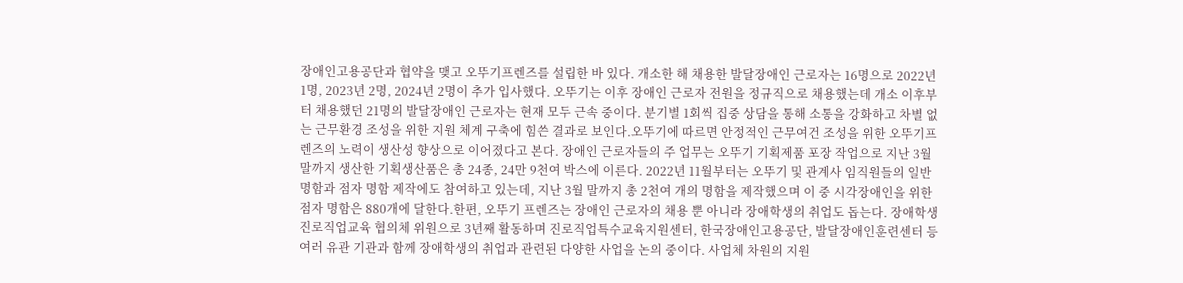장애인고용공단과 협약을 맺고 오뚜기프렌즈를 설립한 바 있다. 개소한 해 채용한 발달장애인 근로자는 16명으로 2022년 1명, 2023년 2명, 2024년 2명이 추가 입사했다. 오뚜기는 이후 장애인 근로자 전원을 정규직으로 채용했는데 개소 이후부터 채용했던 21명의 발달장애인 근로자는 현재 모두 근속 중이다. 분기별 1회씩 집중 상담을 통해 소통을 강화하고 차별 없는 근무환경 조성을 위한 지원 체계 구축에 힘쓴 결과로 보인다.오뚜기에 따르면 안정적인 근무여건 조성을 위한 오뚜기프렌즈의 노력이 생산성 향상으로 이어졌다고 본다. 장애인 근로자들의 주 업무는 오뚜기 기획제품 포장 작업으로 지난 3월 말까지 생산한 기획생산품은 총 24종, 24만 9천여 박스에 이른다. 2022년 11월부터는 오뚜기 및 관계사 임직원들의 일반 명함과 점자 명함 제작에도 참여하고 있는데, 지난 3월 말까지 총 2천여 개의 명함을 제작했으며 이 중 시각장애인을 위한 점자 명함은 880개에 달한다.한편, 오뚜기 프렌즈는 장애인 근로자의 채용 뿐 아니라 장애학생의 취업도 돕는다. 장애학생 진로직업교육 협의체 위원으로 3년째 활동하며 진로직업특수교육지원센터, 한국장애인고용공단, 발달장애인훈련센터 등 여러 유관 기관과 함께 장애학생의 취업과 관련된 다양한 사업을 논의 중이다. 사업체 차원의 지원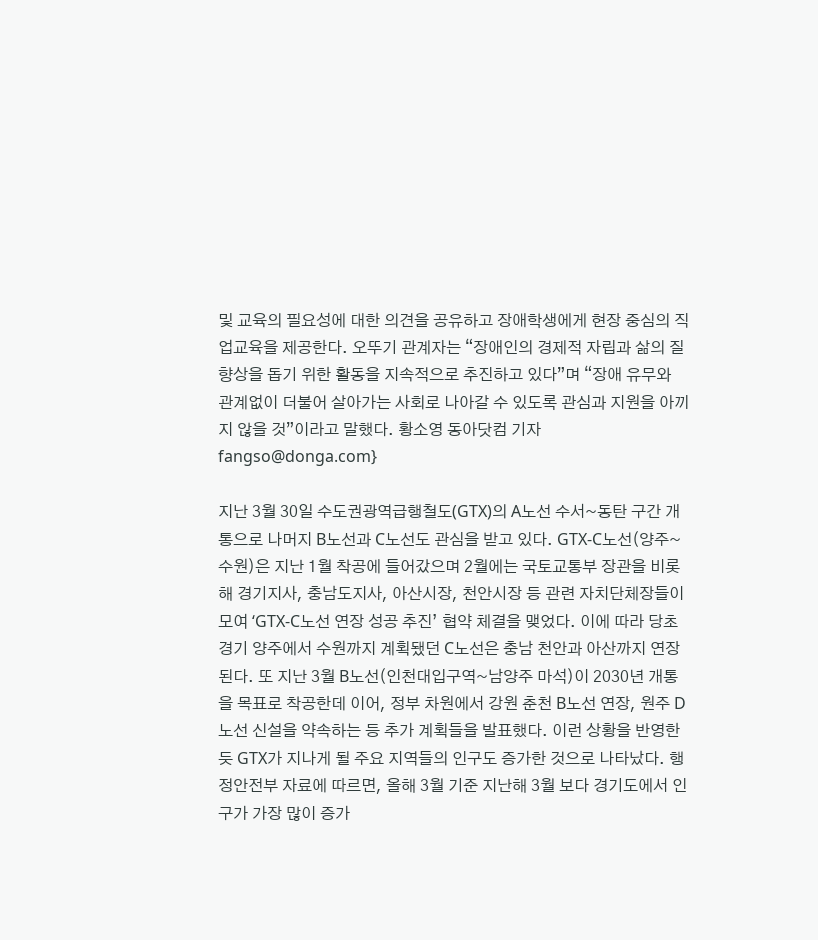및 교육의 필요성에 대한 의견을 공유하고 장애학생에게 현장 중심의 직업교육을 제공한다. 오뚜기 관계자는 “장애인의 경제적 자립과 삶의 질 향상을 돕기 위한 활동을 지속적으로 추진하고 있다”며 “장애 유무와 관계없이 더불어 살아가는 사회로 나아갈 수 있도록 관심과 지원을 아끼지 않을 것”이라고 말했다. 황소영 동아닷컴 기자 fangso@donga.com}

지난 3월 30일 수도권광역급행철도(GTX)의 A노선 수서~동탄 구간 개통으로 나머지 B노선과 C노선도 관심을 받고 있다. GTX-C노선(양주~수원)은 지난 1월 착공에 들어갔으며 2월에는 국토교통부 장관을 비롯해 경기지사, 충남도지사, 아산시장, 천안시장 등 관련 자치단체장들이 모여 ‘GTX-C노선 연장 성공 추진’ 협약 체결을 맺었다. 이에 따라 당초 경기 양주에서 수원까지 계획됐던 C노선은 충남 천안과 아산까지 연장된다. 또 지난 3월 B노선(인천대입구역~남양주 마석)이 2030년 개통을 목표로 착공한데 이어, 정부 차원에서 강원 춘천 B노선 연장, 원주 D노선 신설을 약속하는 등 추가 계획들을 발표했다. 이런 상황을 반영한 듯 GTX가 지나게 될 주요 지역들의 인구도 증가한 것으로 나타났다. 행정안전부 자료에 따르면, 올해 3월 기준 지난해 3월 보다 경기도에서 인구가 가장 많이 증가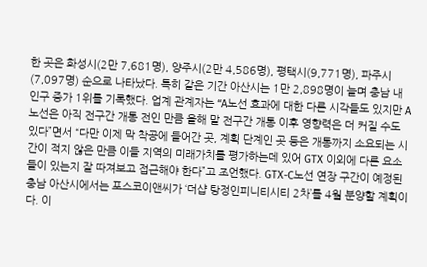한 곳은 화성시(2만 7,681명), 양주시(2만 4,586명), 평택시(9,771명), 파주시(7,097명) 순으로 나타났다. 특히 같은 기간 아산시는 1만 2,898명이 늘며 충남 내 인구 증가 1위를 기록했다. 업계 관계자는 “A노선 효과에 대한 다른 시각들도 있지만 A노선은 아직 전구간 개통 전인 만큼 올해 말 전구간 개통 이후 영향력은 더 커질 수도 있다”면서 “다만 이제 막 착공에 들어간 곳, 계획 단계인 곳 등은 개통까지 소요되는 시간이 적지 않은 만큼 이들 지역의 미래가치를 평가하는데 있어 GTX 이외에 다른 요소들이 있는지 잘 따져보고 접근해야 한다”고 조언했다. GTX-C노선 연장 구간이 예정된 충남 아산시에서는 포스코이앤씨가 ‘더샵 탕정인피니티시티 2차’를 4월 분양할 계획이다. 이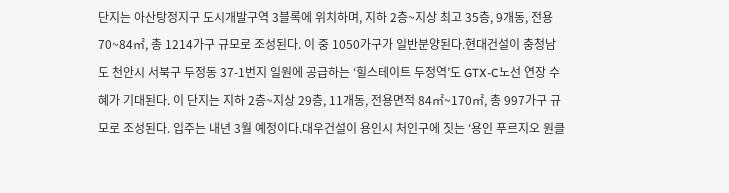단지는 아산탕정지구 도시개발구역 3블록에 위치하며, 지하 2층~지상 최고 35층, 9개동, 전용 70~84㎡, 총 1214가구 규모로 조성된다. 이 중 1050가구가 일반분양된다.현대건설이 충청남도 천안시 서북구 두정동 37-1번지 일원에 공급하는 ‘힐스테이트 두정역’도 GTX-C노선 연장 수혜가 기대된다. 이 단지는 지하 2층~지상 29층, 11개동, 전용면적 84㎡~170㎡, 총 997가구 규모로 조성된다. 입주는 내년 3월 예정이다.대우건설이 용인시 처인구에 짓는 ‘용인 푸르지오 원클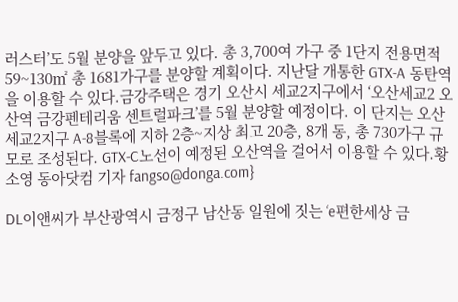러스터’도 5월 분양을 앞두고 있다. 총 3,700여 가구 중 1단지 전용면적 59~130㎡ 총 1681가구를 분양할 계획이다. 지난달 개통한 GTX-A 동탄역을 이용할 수 있다.금강주택은 경기 오산시 세교2지구에서 ‘오산세교2 오산역 금강펜테리움 센트럴파크’를 5월 분양할 예정이다. 이 단지는 오산 세교2지구 A-8블록에 지하 2층~지상 최고 20층, 8개 동, 총 730가구 규모로 조성된다. GTX-C노선이 예정된 오산역을 걸어서 이용할 수 있다.황소영 동아닷컴 기자 fangso@donga.com}

DL이앤씨가 부산광역시 금정구 남산동 일원에 짓는 ‘e편한세상 금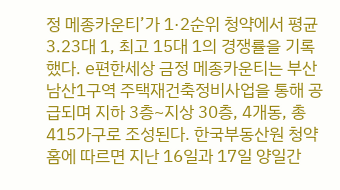정 메종카운티’가 1·2순위 청약에서 평균 3.23대 1, 최고 15대 1의 경쟁률을 기록했다. e편한세상 금정 메종카운티는 부산 남산1구역 주택재건축정비사업을 통해 공급되며 지하 3층~지상 30층, 4개동, 총 415가구로 조성된다. 한국부동산원 청약홈에 따르면 지난 16일과 17일 양일간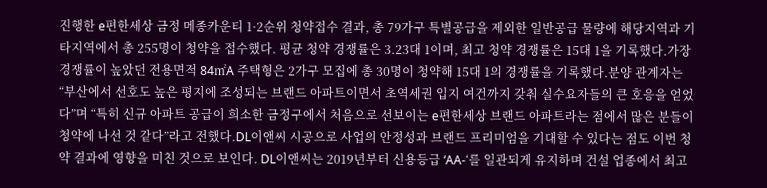진행한 e편한세상 금정 메종카운티 1·2순위 청약접수 결과, 총 79가구 특별공급을 제외한 일반공급 물량에 해당지역과 기타지역에서 총 255명이 청약을 접수했다. 평균 청약 경쟁률은 3.23대 1이며, 최고 청약 경쟁률은 15대 1을 기록했다.가장 경쟁률이 높았던 전용면적 84㎡A 주택형은 2가구 모집에 총 30명이 청약해 15대 1의 경쟁률을 기록했다.분양 관계자는 “부산에서 선호도 높은 평지에 조성되는 브랜드 아파트이면서 초역세권 입지 여건까지 갖춰 실수요자들의 큰 호응을 얻었다”며 “특히 신규 아파트 공급이 희소한 금정구에서 처음으로 선보이는 e편한세상 브랜드 아파트라는 점에서 많은 분들이 청약에 나선 것 같다”라고 전했다.DL이앤씨 시공으로 사업의 안정성과 브랜드 프리미엄을 기대할 수 있다는 점도 이번 청약 결과에 영향을 미친 것으로 보인다. DL이앤씨는 2019년부터 신용등급 ‘AA-‘를 일관되게 유지하며 건설 업종에서 최고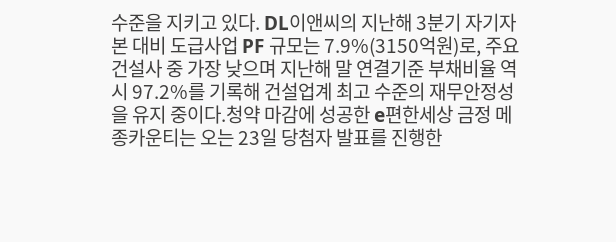수준을 지키고 있다. DL이앤씨의 지난해 3분기 자기자본 대비 도급사업 PF 규모는 7.9%(3150억원)로, 주요 건설사 중 가장 낮으며 지난해 말 연결기준 부채비율 역시 97.2%를 기록해 건설업계 최고 수준의 재무안정성을 유지 중이다.청약 마감에 성공한 e편한세상 금정 메종카운티는 오는 23일 당첨자 발표를 진행한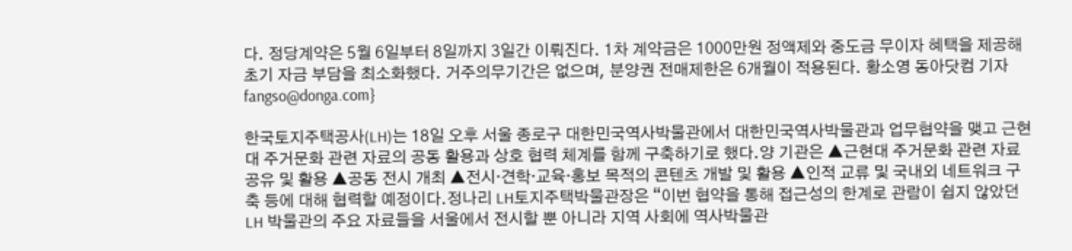다. 정당계약은 5월 6일부터 8일까지 3일간 이뤄진다. 1차 계약금은 1000만원 정액제와 중도금 무이자 혜택을 제공해 초기 자금 부담을 최소화했다. 거주의무기간은 없으며, 분양권 전매제한은 6개월이 적용된다. 황소영 동아닷컴 기자 fangso@donga.com}

한국토지주택공사(LH)는 18일 오후 서울 종로구 대한민국역사박물관에서 대한민국역사박물관과 업무협약을 맺고 근현대 주거문화 관련 자료의 공동 활용과 상호 협력 체계를 함께 구축하기로 했다.양 기관은 ▲근현대 주거문화 관련 자료 공유 및 활용 ▲공동 전시 개최 ▲전시·견학·교육·홍보 목적의 콘텐츠 개발 및 활용 ▲인적 교류 및 국내외 네트워크 구축 등에 대해 협력할 예정이다.정나리 LH토지주택박물관장은 “이번 협약을 통해 접근성의 한계로 관람이 쉽지 않았던 LH 박물관의 주요 자료들을 서울에서 전시할 뿐 아니라 지역 사회에 역사박물관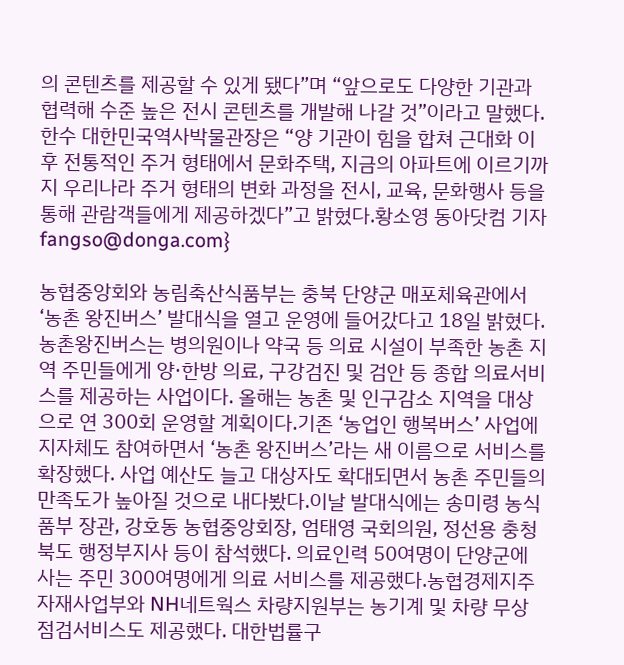의 콘텐츠를 제공할 수 있게 됐다”며 “앞으로도 다양한 기관과 협력해 수준 높은 전시 콘텐츠를 개발해 나갈 것”이라고 말했다.한수 대한민국역사박물관장은 “양 기관이 힘을 합쳐 근대화 이후 전통적인 주거 형태에서 문화주택, 지금의 아파트에 이르기까지 우리나라 주거 형태의 변화 과정을 전시, 교육, 문화행사 등을 통해 관람객들에게 제공하겠다”고 밝혔다.황소영 동아닷컴 기자 fangso@donga.com}

농협중앙회와 농림축산식품부는 충북 단양군 매포체육관에서 ‘농촌 왕진버스’ 발대식을 열고 운영에 들어갔다고 18일 밝혔다.농촌왕진버스는 병의원이나 약국 등 의료 시설이 부족한 농촌 지역 주민들에게 양·한방 의료, 구강검진 및 검안 등 종합 의료서비스를 제공하는 사업이다. 올해는 농촌 및 인구감소 지역을 대상으로 연 300회 운영할 계획이다.기존 ‘농업인 행복버스’ 사업에 지자체도 참여하면서 ‘농촌 왕진버스’라는 새 이름으로 서비스를 확장했다. 사업 예산도 늘고 대상자도 확대되면서 농촌 주민들의 만족도가 높아질 것으로 내다봤다.이날 발대식에는 송미령 농식품부 장관, 강호동 농협중앙회장, 엄태영 국회의원, 정선용 충청북도 행정부지사 등이 참석했다. 의료인력 50여명이 단양군에 사는 주민 300여명에게 의료 서비스를 제공했다.농협경제지주 자재사업부와 NH네트웍스 차량지원부는 농기계 및 차량 무상점검서비스도 제공했다. 대한법률구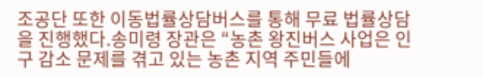조공단 또한 이동법률상담버스를 통해 무료 법률상담을 진행했다.송미령 장관은 “농촌 왕진버스 사업은 인구 감소 문제를 겪고 있는 농촌 지역 주민들에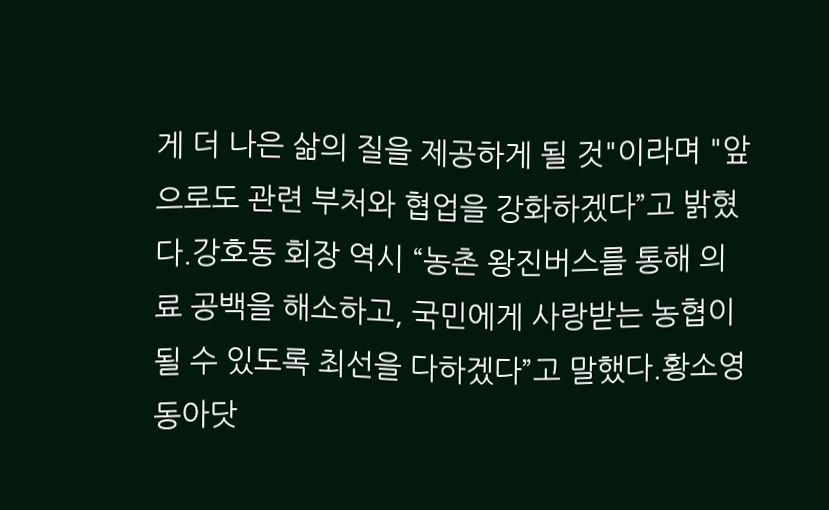게 더 나은 삶의 질을 제공하게 될 것"이라며 "앞으로도 관련 부처와 협업을 강화하겠다”고 밝혔다.강호동 회장 역시 “농촌 왕진버스를 통해 의료 공백을 해소하고, 국민에게 사랑받는 농협이 될 수 있도록 최선을 다하겠다”고 말했다.황소영 동아닷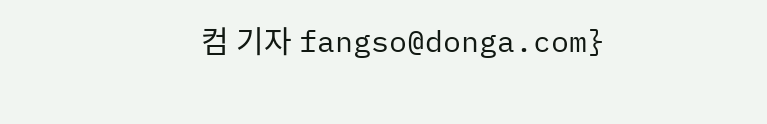컴 기자 fangso@donga.com}